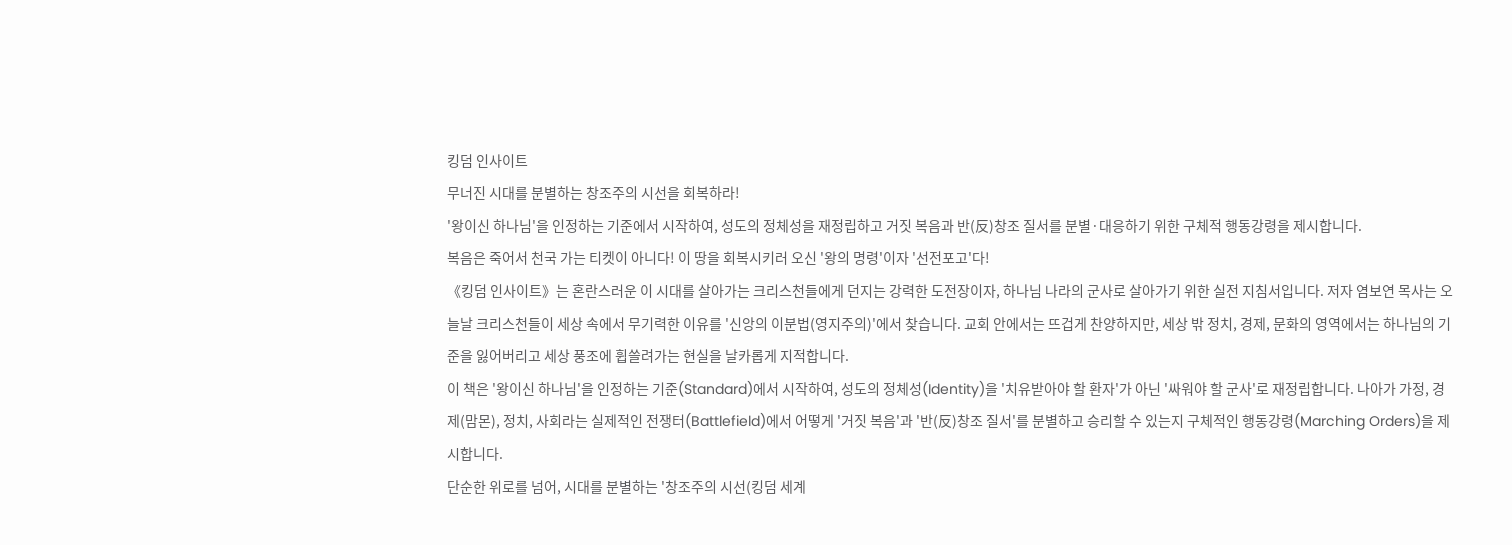킹덤 인사이트
무너진 시대를 분별하는 창조주의 시선을 회복하라!
'왕이신 하나님'을 인정하는 기준에서 시작하여, 성도의 정체성을 재정립하고 거짓 복음과 반(反)창조 질서를 분별·대응하기 위한 구체적 행동강령을 제시합니다.
복음은 죽어서 천국 가는 티켓이 아니다! 이 땅을 회복시키러 오신 '왕의 명령'이자 '선전포고'다!
《킹덤 인사이트》는 혼란스러운 이 시대를 살아가는 크리스천들에게 던지는 강력한 도전장이자, 하나님 나라의 군사로 살아가기 위한 실전 지침서입니다. 저자 염보연 목사는 오늘날 크리스천들이 세상 속에서 무기력한 이유를 '신앙의 이분법(영지주의)'에서 찾습니다. 교회 안에서는 뜨겁게 찬양하지만, 세상 밖 정치, 경제, 문화의 영역에서는 하나님의 기준을 잃어버리고 세상 풍조에 휩쓸려가는 현실을 날카롭게 지적합니다.
이 책은 '왕이신 하나님'을 인정하는 기준(Standard)에서 시작하여, 성도의 정체성(Identity)을 '치유받아야 할 환자'가 아닌 '싸워야 할 군사'로 재정립합니다. 나아가 가정, 경제(맘몬), 정치, 사회라는 실제적인 전쟁터(Battlefield)에서 어떻게 '거짓 복음'과 '반(反)창조 질서'를 분별하고 승리할 수 있는지 구체적인 행동강령(Marching Orders)을 제시합니다.
단순한 위로를 넘어, 시대를 분별하는 '창조주의 시선(킹덤 세계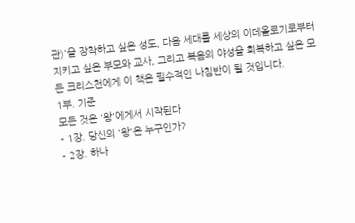관)'을 장착하고 싶은 성도, 다음 세대를 세상의 이데올로기로부터 지키고 싶은 부모와 교사, 그리고 복음의 야성을 회복하고 싶은 모든 크리스천에게 이 책은 필수적인 나침반이 될 것입니다.
1부. 기준
모든 것은 '왕'에게서 시작된다
- 1장. 당신의 '왕'은 누구인가?
- 2장. 하나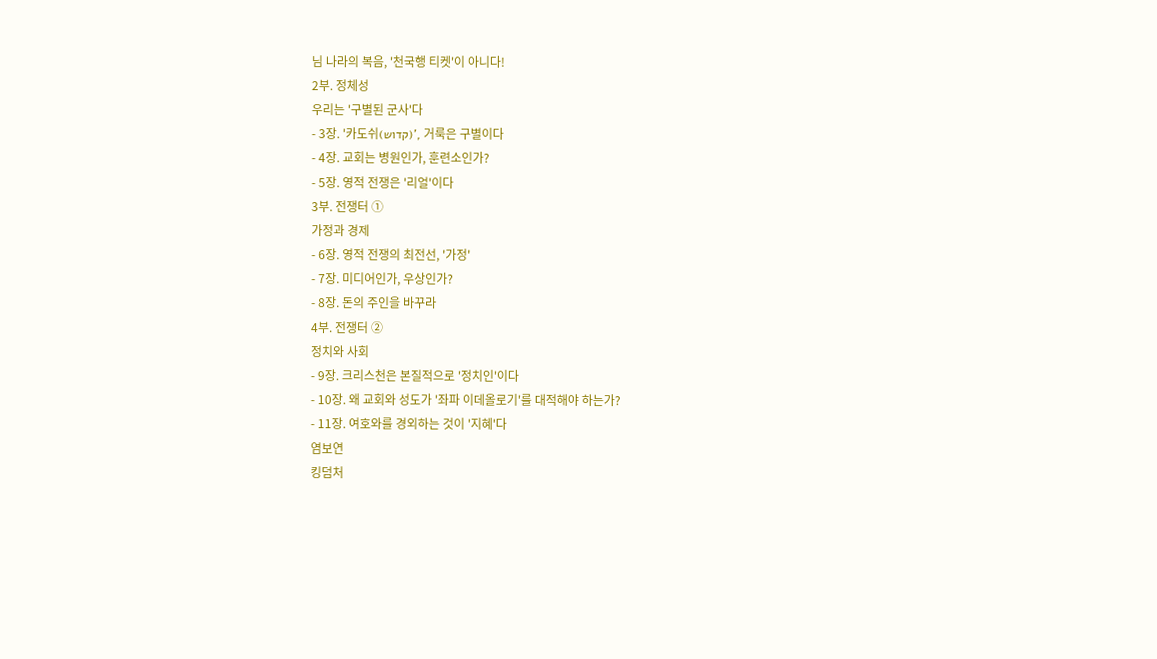님 나라의 복음, '천국행 티켓'이 아니다!
2부. 정체성
우리는 '구별된 군사'다
- 3장. '카도쉬(קדוש)', 거룩은 구별이다
- 4장. 교회는 병원인가, 훈련소인가?
- 5장. 영적 전쟁은 '리얼'이다
3부. 전쟁터 ①
가정과 경제
- 6장. 영적 전쟁의 최전선, '가정'
- 7장. 미디어인가, 우상인가?
- 8장. 돈의 주인을 바꾸라
4부. 전쟁터 ②
정치와 사회
- 9장. 크리스천은 본질적으로 '정치인'이다
- 10장. 왜 교회와 성도가 '좌파 이데올로기'를 대적해야 하는가?
- 11장. 여호와를 경외하는 것이 '지혜'다
염보연
킹덤처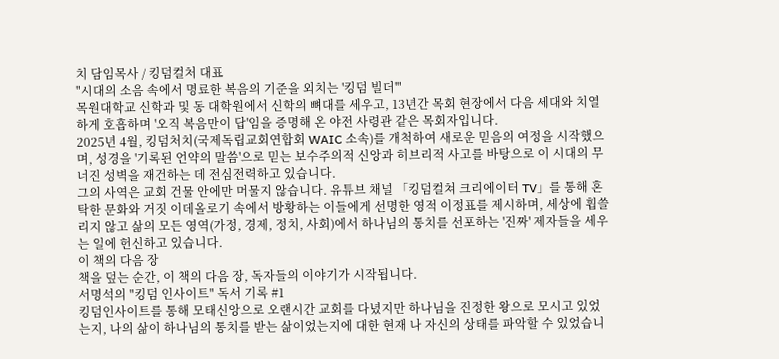치 담임목사 / 킹덤컬처 대표
"시대의 소음 속에서 명료한 복음의 기준을 외치는 '킹덤 빌더'"
목원대학교 신학과 및 동 대학원에서 신학의 뼈대를 세우고, 13년간 목회 현장에서 다음 세대와 치열하게 호흡하며 '오직 복음만이 답'임을 증명해 온 야전 사령관 같은 목회자입니다.
2025년 4월, 킹덤처치(국제독립교회연합회 WAIC 소속)를 개척하여 새로운 믿음의 여정을 시작했으며, 성경을 '기록된 언약의 말씀'으로 믿는 보수주의적 신앙과 히브리적 사고를 바탕으로 이 시대의 무너진 성벽을 재건하는 데 전심전력하고 있습니다.
그의 사역은 교회 건물 안에만 머물지 않습니다. 유튜브 채널 「킹덤컬쳐 크리에이터 TV」를 통해 혼탁한 문화와 거짓 이데올로기 속에서 방황하는 이들에게 선명한 영적 이정표를 제시하며, 세상에 휩쓸리지 않고 삶의 모든 영역(가정, 경제, 정치, 사회)에서 하나님의 통치를 선포하는 '진짜' 제자들을 세우는 일에 헌신하고 있습니다.
이 책의 다음 장
책을 덮는 순간, 이 책의 다음 장, 독자들의 이야기가 시작됩니다.
서명석의 "킹덤 인사이트" 독서 기록 #1
킹덤인사이트를 통해 모태신앙으로 오랜시간 교회를 다녔지만 하나님을 진정한 왕으로 모시고 있었는지, 나의 삶이 하나님의 통치를 받는 삶이었는지에 대한 현재 나 자신의 상태를 파악할 수 있었습니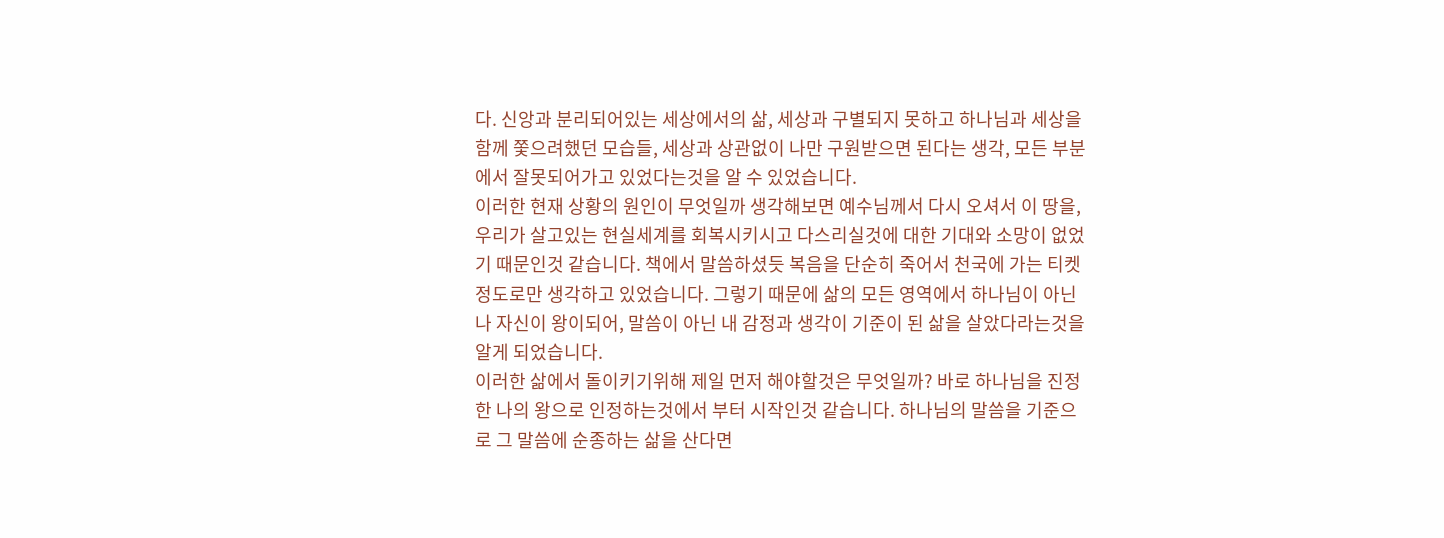다. 신앙과 분리되어있는 세상에서의 삶, 세상과 구별되지 못하고 하나님과 세상을 함께 쫓으려했던 모습들, 세상과 상관없이 나만 구원받으면 된다는 생각, 모든 부분에서 잘못되어가고 있었다는것을 알 수 있었습니다.
이러한 현재 상황의 원인이 무엇일까 생각해보면 예수님께서 다시 오셔서 이 땅을, 우리가 살고있는 현실세계를 회복시키시고 다스리실것에 대한 기대와 소망이 없었기 때문인것 같습니다. 책에서 말씀하셨듯 복음을 단순히 죽어서 천국에 가는 티켓 정도로만 생각하고 있었습니다. 그렇기 때문에 삶의 모든 영역에서 하나님이 아닌 나 자신이 왕이되어, 말씀이 아닌 내 감정과 생각이 기준이 된 삶을 살았다라는것을 알게 되었습니다.
이러한 삶에서 돌이키기위해 제일 먼저 해야할것은 무엇일까? 바로 하나님을 진정한 나의 왕으로 인정하는것에서 부터 시작인것 같습니다. 하나님의 말씀을 기준으로 그 말씀에 순종하는 삶을 산다면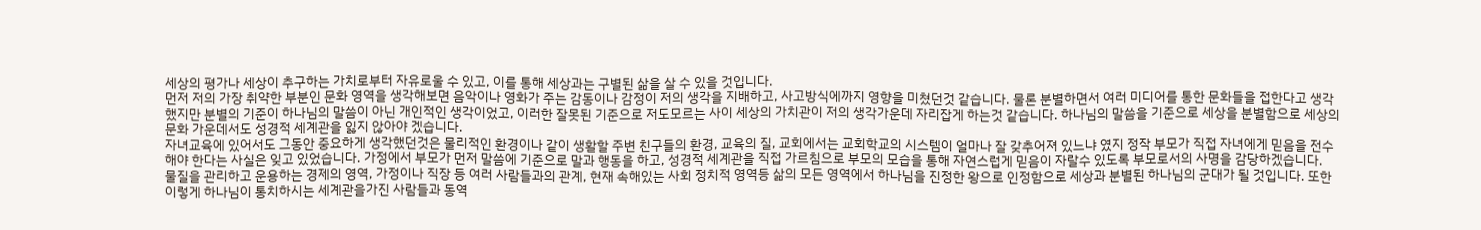세상의 평가나 세상이 추구하는 가치로부터 자유로울 수 있고, 이를 통해 세상과는 구별된 삶을 살 수 있을 것입니다.
먼저 저의 가장 취약한 부분인 문화 영역을 생각해보면 음악이나 영화가 주는 감동이나 감정이 저의 생각을 지배하고, 사고방식에까지 영향을 미쳤던것 같습니다. 물론 분별하면서 여러 미디어를 통한 문화들을 접한다고 생각했지만 분별의 기준이 하나님의 말씀이 아닌 개인적인 생각이었고, 이러한 잘못된 기준으로 저도모르는 사이 세상의 가치관이 저의 생각가운데 자리잡게 하는것 같습니다. 하나님의 말씀을 기준으로 세상을 분별함으로 세상의 문화 가운데서도 성경적 세계관을 잃지 않아야 겠습니다.
자녀교육에 있어서도 그동안 중요하게 생각했던것은 물리적인 환경이나 같이 생활할 주변 친구들의 환경, 교육의 질, 교회에서는 교회학교의 시스템이 얼마나 잘 갖추어져 있느냐 였지 정작 부모가 직접 자녀에게 믿음을 전수해야 한다는 사실은 잊고 있었습니다. 가정에서 부모가 먼저 말씀에 기준으로 말과 행동을 하고, 성경적 세계관을 직접 가르침으로 부모의 모습을 통해 자연스럽게 믿음이 자랄수 있도록 부모로서의 사명을 감당하겠습니다.
물질을 관리하고 운용하는 경제의 영역, 가정이나 직장 등 여러 사람들과의 관계, 현재 속해있는 사회 정치적 영역등 삶의 모든 영역에서 하나님을 진정한 왕으로 인정함으로 세상과 분별된 하나님의 군대가 될 것입니다. 또한 이렇게 하나님이 통치하시는 세계관을가진 사람들과 동역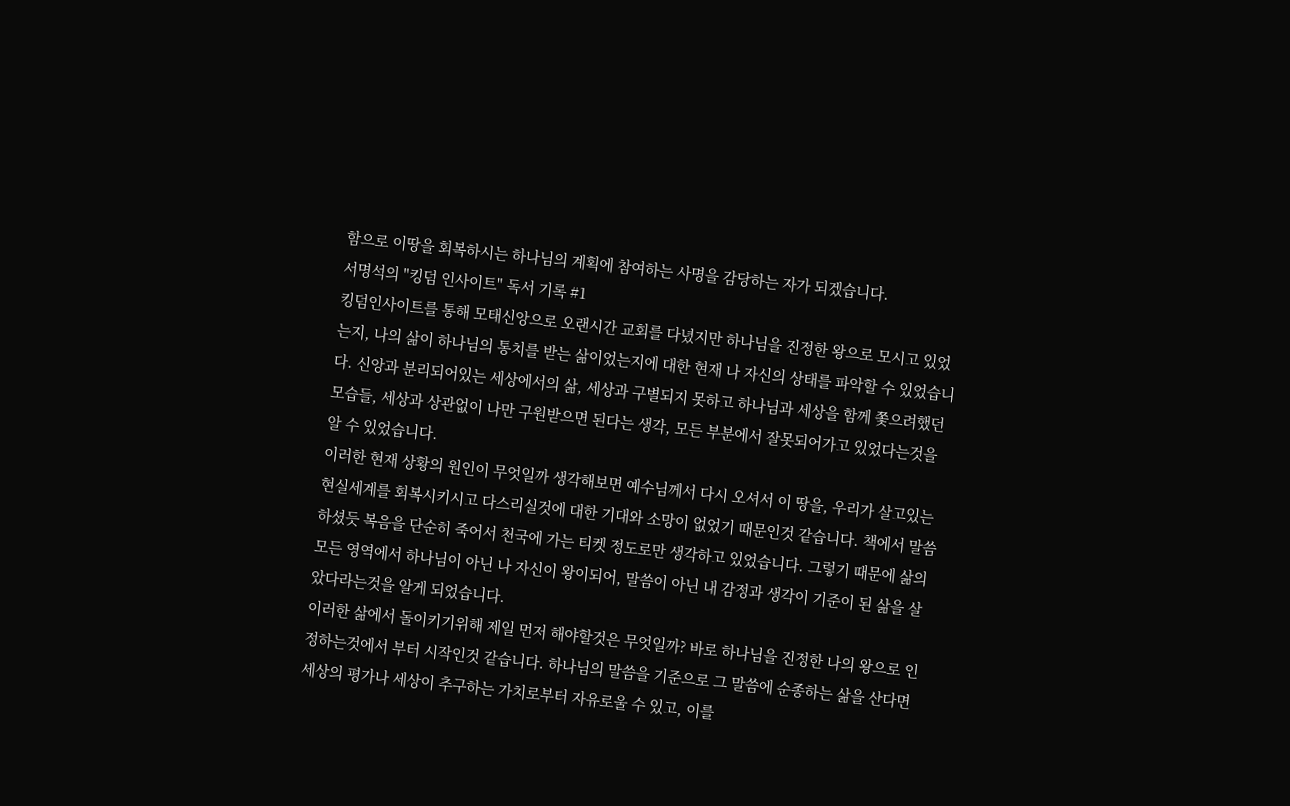함으로 이땅을 회복하시는 하나님의 계획에 참여하는 사명을 감당하는 자가 되겠습니다.
서명석의 "킹덤 인사이트" 독서 기록 #1
킹덤인사이트를 통해 모태신앙으로 오랜시간 교회를 다녔지만 하나님을 진정한 왕으로 모시고 있었는지, 나의 삶이 하나님의 통치를 받는 삶이었는지에 대한 현재 나 자신의 상태를 파악할 수 있었습니다. 신앙과 분리되어있는 세상에서의 삶, 세상과 구별되지 못하고 하나님과 세상을 함께 쫓으려했던 모습들, 세상과 상관없이 나만 구원받으면 된다는 생각, 모든 부분에서 잘못되어가고 있었다는것을 알 수 있었습니다.
이러한 현재 상황의 원인이 무엇일까 생각해보면 예수님께서 다시 오셔서 이 땅을, 우리가 살고있는 현실세계를 회복시키시고 다스리실것에 대한 기대와 소망이 없었기 때문인것 같습니다. 책에서 말씀하셨듯 복음을 단순히 죽어서 천국에 가는 티켓 정도로만 생각하고 있었습니다. 그렇기 때문에 삶의 모든 영역에서 하나님이 아닌 나 자신이 왕이되어, 말씀이 아닌 내 감정과 생각이 기준이 된 삶을 살았다라는것을 알게 되었습니다.
이러한 삶에서 돌이키기위해 제일 먼저 해야할것은 무엇일까? 바로 하나님을 진정한 나의 왕으로 인정하는것에서 부터 시작인것 같습니다. 하나님의 말씀을 기준으로 그 말씀에 순종하는 삶을 산다면 세상의 평가나 세상이 추구하는 가치로부터 자유로울 수 있고, 이를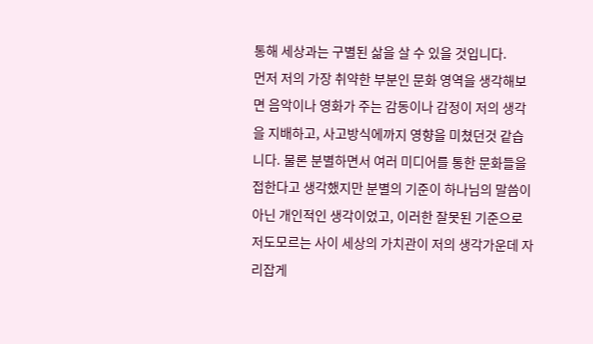통해 세상과는 구별된 삶을 살 수 있을 것입니다.
먼저 저의 가장 취약한 부분인 문화 영역을 생각해보면 음악이나 영화가 주는 감동이나 감정이 저의 생각을 지배하고, 사고방식에까지 영향을 미쳤던것 같습니다. 물론 분별하면서 여러 미디어를 통한 문화들을 접한다고 생각했지만 분별의 기준이 하나님의 말씀이 아닌 개인적인 생각이었고, 이러한 잘못된 기준으로 저도모르는 사이 세상의 가치관이 저의 생각가운데 자리잡게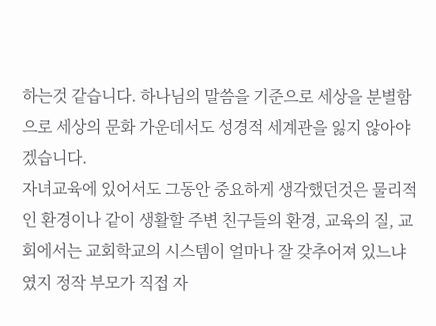하는것 같습니다. 하나님의 말씀을 기준으로 세상을 분별함으로 세상의 문화 가운데서도 성경적 세계관을 잃지 않아야 겠습니다.
자녀교육에 있어서도 그동안 중요하게 생각했던것은 물리적인 환경이나 같이 생활할 주변 친구들의 환경, 교육의 질, 교회에서는 교회학교의 시스템이 얼마나 잘 갖추어져 있느냐 였지 정작 부모가 직접 자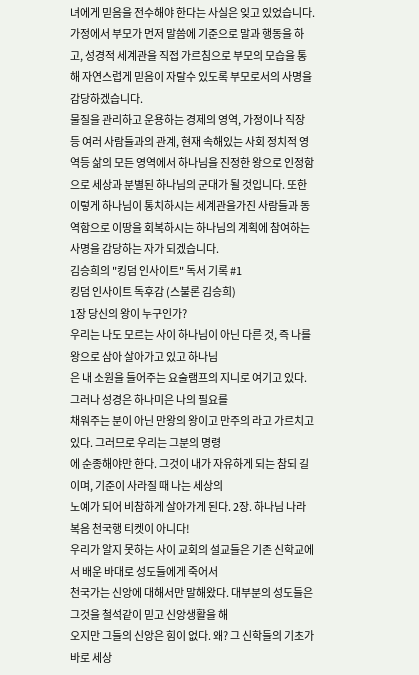녀에게 믿음을 전수해야 한다는 사실은 잊고 있었습니다. 가정에서 부모가 먼저 말씀에 기준으로 말과 행동을 하고, 성경적 세계관을 직접 가르침으로 부모의 모습을 통해 자연스럽게 믿음이 자랄수 있도록 부모로서의 사명을 감당하겠습니다.
물질을 관리하고 운용하는 경제의 영역, 가정이나 직장 등 여러 사람들과의 관계, 현재 속해있는 사회 정치적 영역등 삶의 모든 영역에서 하나님을 진정한 왕으로 인정함으로 세상과 분별된 하나님의 군대가 될 것입니다. 또한 이렇게 하나님이 통치하시는 세계관을가진 사람들과 동역함으로 이땅을 회복하시는 하나님의 계획에 참여하는 사명을 감당하는 자가 되겠습니다.
김승희의 "킹덤 인사이트" 독서 기록 #1
킹덤 인사이트 독후감 (스불론 김승희)
1장 당신의 왕이 누구인가?
우리는 나도 모르는 사이 하나님이 아닌 다른 것, 즉 나를 왕으로 삼아 살아가고 있고 하나님
은 내 소원을 들어주는 요술램프의 지니로 여기고 있다. 그러나 성경은 하나미은 나의 필요를
채워주는 분이 아닌 만왕의 왕이고 만주의 라고 가르치고 있다. 그러므로 우리는 그분의 명령
에 순종해야만 한다. 그것이 내가 자유하게 되는 참되 길이며, 기준이 사라질 때 나는 세상의
노예가 되어 비참하게 살아가게 된다. 2장. 하나님 나라 복음 천국행 티켓이 아니다!
우리가 알지 못하는 사이 교회의 설교들은 기존 신학교에서 배운 바대로 성도들에게 죽어서
천국가는 신앙에 대해서만 말해왔다. 대부분의 성도들은 그것을 철석같이 믿고 신앙생활을 해
오지만 그들의 신앙은 힘이 없다. 왜? 그 신학들의 기초가 바로 세상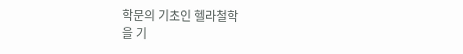학문의 기초인 헬라철학
을 기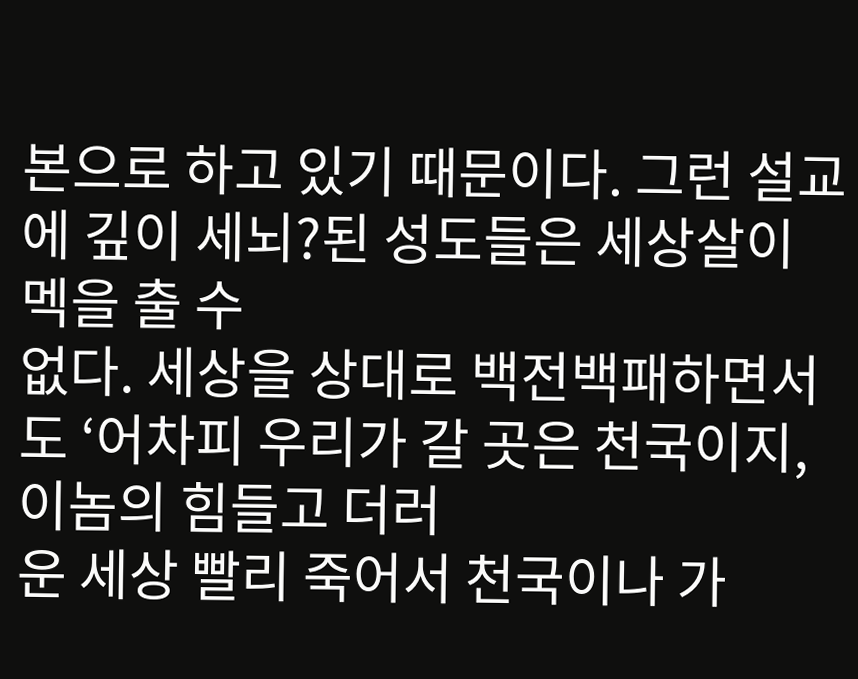본으로 하고 있기 때문이다. 그런 설교에 깊이 세뇌?된 성도들은 세상살이 멕을 출 수
없다. 세상을 상대로 백전백패하면서도 ‘어차피 우리가 갈 곳은 천국이지, 이놈의 힘들고 더러
운 세상 빨리 죽어서 천국이나 가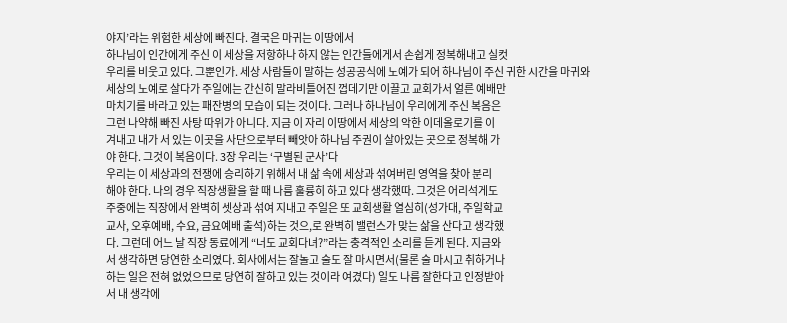야지’라는 위험한 세상에 빠진다. 결국은 마귀는 이땅에서
하나님이 인간에게 주신 이 세상을 저항하나 하지 않는 인간들에게서 손쉽게 정복해내고 실컷
우리를 비웃고 있다. 그뿐인가. 세상 사람들이 말하는 성공공식에 노예가 되어 하나님이 주신 귀한 시간을 마귀와
세상의 노예로 살다가 주일에는 간신히 말라비틀어진 껍데기만 이끌고 교회가서 얼른 예배만
마치기를 바라고 있는 패잔병의 모습이 되는 것이다. 그러나 하나님이 우리에게 주신 복음은
그런 나약해 빠진 사탕 따위가 아니다. 지금 이 자리 이땅에서 세상의 악한 이데올로기를 이
겨내고 내가 서 있는 이곳을 사단으로부터 빼앗아 하나님 주권이 살아있는 곳으로 정복해 가
야 한다. 그것이 복음이다. 3장 우리는 ‘구별된 군사’다
우리는 이 세상과의 전쟁에 승리하기 위해서 내 삶 속에 세상과 섞여버린 영역을 찾아 분리
해야 한다. 나의 경우 직장생활을 할 때 나름 훌륭히 하고 있다 생각했따. 그것은 어리석게도
주중에는 직장에서 완벽히 셋상과 섞여 지내고 주일은 또 교회생활 열심히(성가대, 주일학교
교사, 오후예배, 수요, 금요예배 출석)하는 것으,로 완벽히 밸런스가 맞는 삶을 산다고 생각했
다. 그런데 어느 날 직장 동료에게 “너도 교회다녀?”라는 충격적인 소리를 듣게 된다. 지금와
서 생각하면 당연한 소리였다. 회사에서는 잘놀고 술도 잘 마시면서(물론 술 마시고 취하거나
하는 일은 전혀 없었으므로 당연히 잘하고 있는 것이라 여겼다) 일도 나름 잘한다고 인정받아
서 내 생각에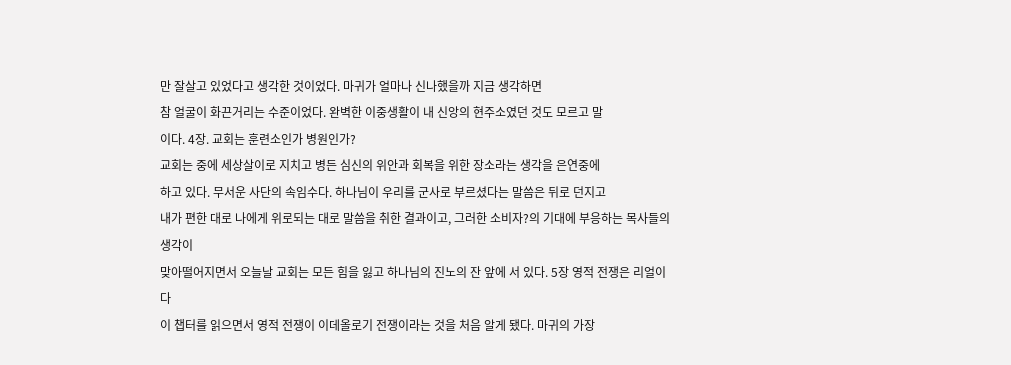만 잘살고 있었다고 생각한 것이었다. 마귀가 얼마나 신나했을까 지금 생각하면
참 얼굴이 화끈거리는 수준이었다. 완벽한 이중생활이 내 신앙의 현주소였던 것도 모르고 말
이다. 4장. 교회는 훈련소인가 병원인가?
교회는 중에 세상살이로 지치고 병든 심신의 위안과 회복을 위한 장소라는 생각을 은연중에
하고 있다. 무서운 사단의 속임수다. 하나님이 우리를 군사로 부르셨다는 말씀은 뒤로 던지고
내가 편한 대로 나에게 위로되는 대로 말씀을 취한 결과이고, 그러한 소비자?의 기대에 부응하는 목사들의 생각이
맞아떨어지면서 오늘날 교회는 모든 힘을 잃고 하나님의 진노의 잔 앞에 서 있다. 5장 영적 전쟁은 리얼이다
이 챕터를 읽으면서 영적 전쟁이 이데올로기 전쟁이라는 것을 처음 알게 됐다. 마귀의 가장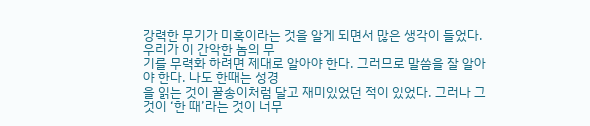강력한 무기가 미혹이라는 것을 알게 되면서 많은 생각이 들었다. 우리가 이 간악한 놈의 무
기를 무력화 하려면 제대로 알아야 한다. 그러므로 말씀을 잘 알아야 한다. 나도 한때는 성경
을 읽는 것이 꿀송이처럼 달고 재미있었던 적이 있었다. 그러나 그것이 ‘한 때’라는 것이 너무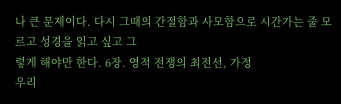나 큰 문제이다. 다시 그때의 간절함과 사모함으로 시간가는 줄 모르고 성경을 읽고 싶고 그
렇게 해야만 한다. 6장. 영적 전쟁의 최전선, 가정
우리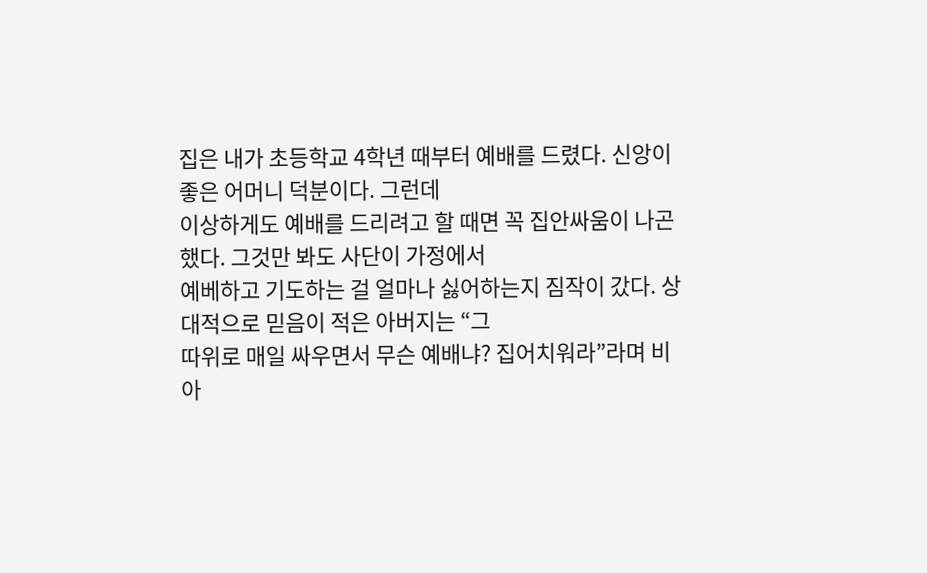집은 내가 초등학교 4학년 때부터 예배를 드렸다. 신앙이 좋은 어머니 덕분이다. 그런데
이상하게도 예배를 드리려고 할 때면 꼭 집안싸움이 나곤 했다. 그것만 봐도 사단이 가정에서
예베하고 기도하는 걸 얼마나 싫어하는지 짐작이 갔다. 상대적으로 믿음이 적은 아버지는 “그
따위로 매일 싸우면서 무슨 예배냐? 집어치워라”라며 비아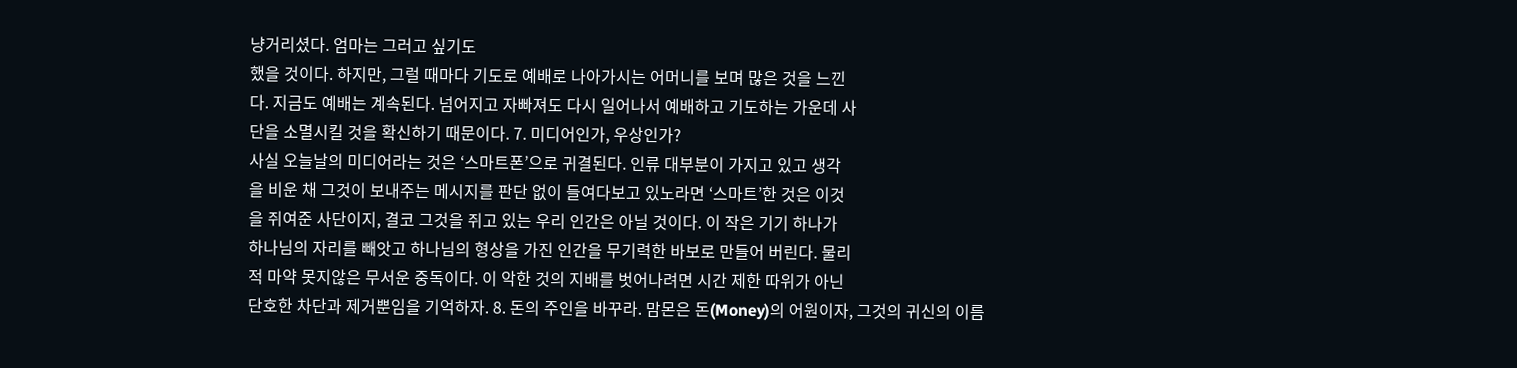냥거리셨다. 엄마는 그러고 싶기도
했을 것이다. 하지만, 그럴 때마다 기도로 예배로 나아가시는 어머니를 보며 많은 것을 느낀
다. 지금도 예배는 계속된다. 넘어지고 자빠져도 다시 일어나서 예배하고 기도하는 가운데 사
단을 소멸시킬 것을 확신하기 때문이다. 7. 미디어인가, 우상인가?
사실 오늘날의 미디어라는 것은 ‘스마트폰’으로 귀결된다. 인류 대부분이 가지고 있고 생각
을 비운 채 그것이 보내주는 메시지를 판단 없이 들여다보고 있노라면 ‘스마트’한 것은 이것
을 쥐여준 사단이지, 결코 그것을 쥐고 있는 우리 인간은 아닐 것이다. 이 작은 기기 하나가
하나님의 자리를 빼앗고 하나님의 형상을 가진 인간을 무기력한 바보로 만들어 버린다. 물리
적 마약 못지않은 무서운 중독이다. 이 악한 것의 지배를 벗어나려면 시간 제한 따위가 아닌
단호한 차단과 제거뿐임을 기억하자. 8. 돈의 주인을 바꾸라. 맘몬은 돈(Money)의 어원이자, 그것의 귀신의 이름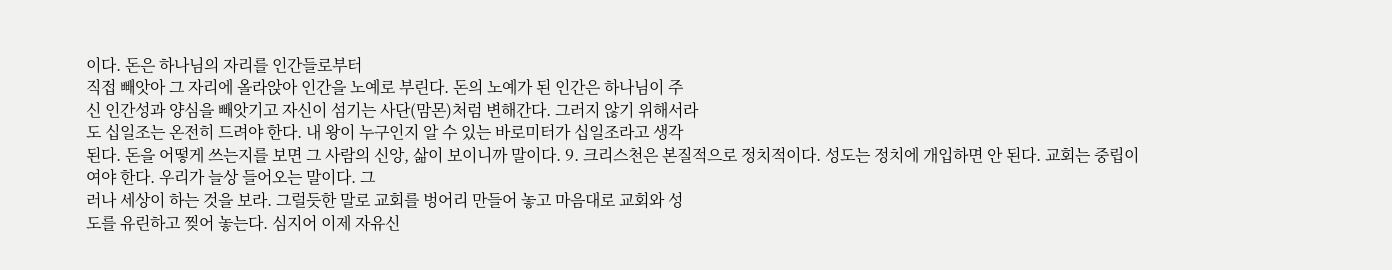이다. 돈은 하나님의 자리를 인간들로부터
직접 빼앗아 그 자리에 올라앉아 인간을 노예로 부린다. 돈의 노예가 된 인간은 하나님이 주
신 인간성과 양심을 빼앗기고 자신이 섬기는 사단(맘몬)처럼 변해간다. 그러지 않기 위해서라
도 십일조는 온전히 드려야 한다. 내 왕이 누구인지 알 수 있는 바로미터가 십일조라고 생각
된다. 돈을 어떻게 쓰는지를 보면 그 사람의 신앙, 삶이 보이니까 말이다. 9. 크리스천은 본질적으로 정치적이다. 성도는 정치에 개입하면 안 된다. 교회는 중립이여야 한다. 우리가 늘상 들어오는 말이다. 그
러나 세상이 하는 것을 보라. 그럴듯한 말로 교회를 벙어리 만들어 놓고 마음대로 교회와 성
도를 유린하고 찢어 놓는다. 심지어 이제 자유신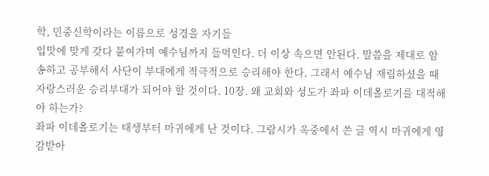학, 민중신학이라는 이름으로 성경을 자기들
입맛에 맞게 갖다 붙여가며 예수님까지 들먹인다. 더 이상 속으면 안된다. 말씀을 제대로 암
송하고 공부해서 사단이 부대에게 적극적으로 승리해야 한다. 그래서 예수님 재림하셨을 때 자랑스러운 승리부대가 되어야 할 것이다. 10장. 왜 교회와 성도가 좌파 이데올로기를 대적해야 하는가?
좌파 이데올로기는 태생부터 마귀에게 난 것이다. 그람시가 옥중에서 쓴 글 역시 마귀에게 영
감받아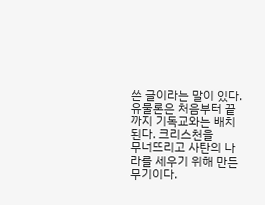쓴 글이라는 말이 있다. 유물론은 처음부터 끝까지 기독교와는 배치된다. 크리스천을
무너뜨리고 사탄의 나라를 세우기 위해 만든 무기이다.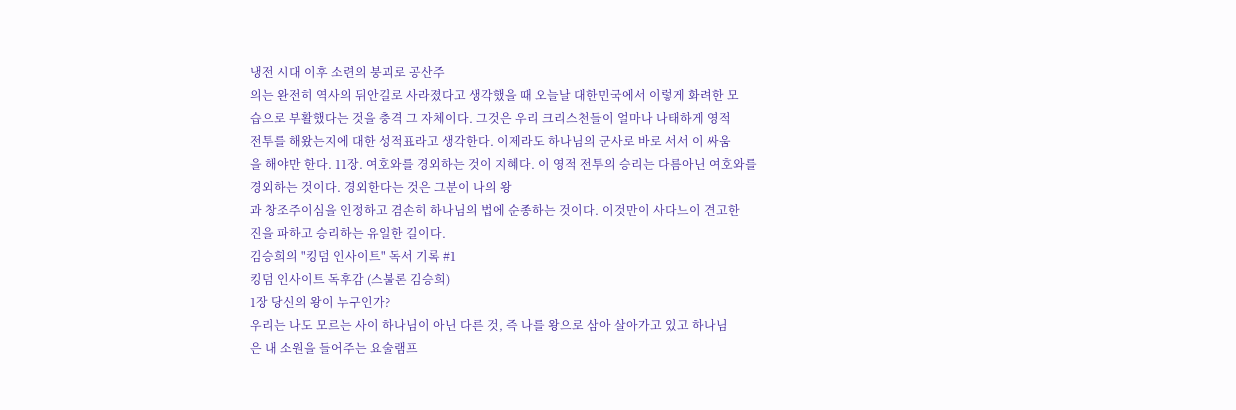냉전 시대 이후 소련의 붕괴로 공산주
의는 완전히 역사의 뒤안길로 사라졌다고 생각했을 때 오늘날 대한민국에서 이렇게 화려한 모
습으로 부활했다는 것을 충격 그 자체이다. 그것은 우리 크리스천들이 얼마나 나태하게 영적
전투를 해왔는지에 대한 성적표라고 생각한다. 이제라도 하나님의 군사로 바로 서서 이 싸움
을 해야만 한다. 11장. 여호와를 경외하는 것이 지혜다. 이 영적 전투의 승리는 다름아닌 여호와를 경외하는 것이다. 경외한다는 것은 그분이 나의 왕
과 창조주이심을 인정하고 겸손히 하나님의 법에 순종하는 것이다. 이것만이 사다느이 견고한
진을 파하고 승리하는 유일한 길이다.
김승희의 "킹덤 인사이트" 독서 기록 #1
킹덤 인사이트 독후감 (스불론 김승희)
1장 당신의 왕이 누구인가?
우리는 나도 모르는 사이 하나님이 아닌 다른 것, 즉 나를 왕으로 삼아 살아가고 있고 하나님
은 내 소원을 들어주는 요술램프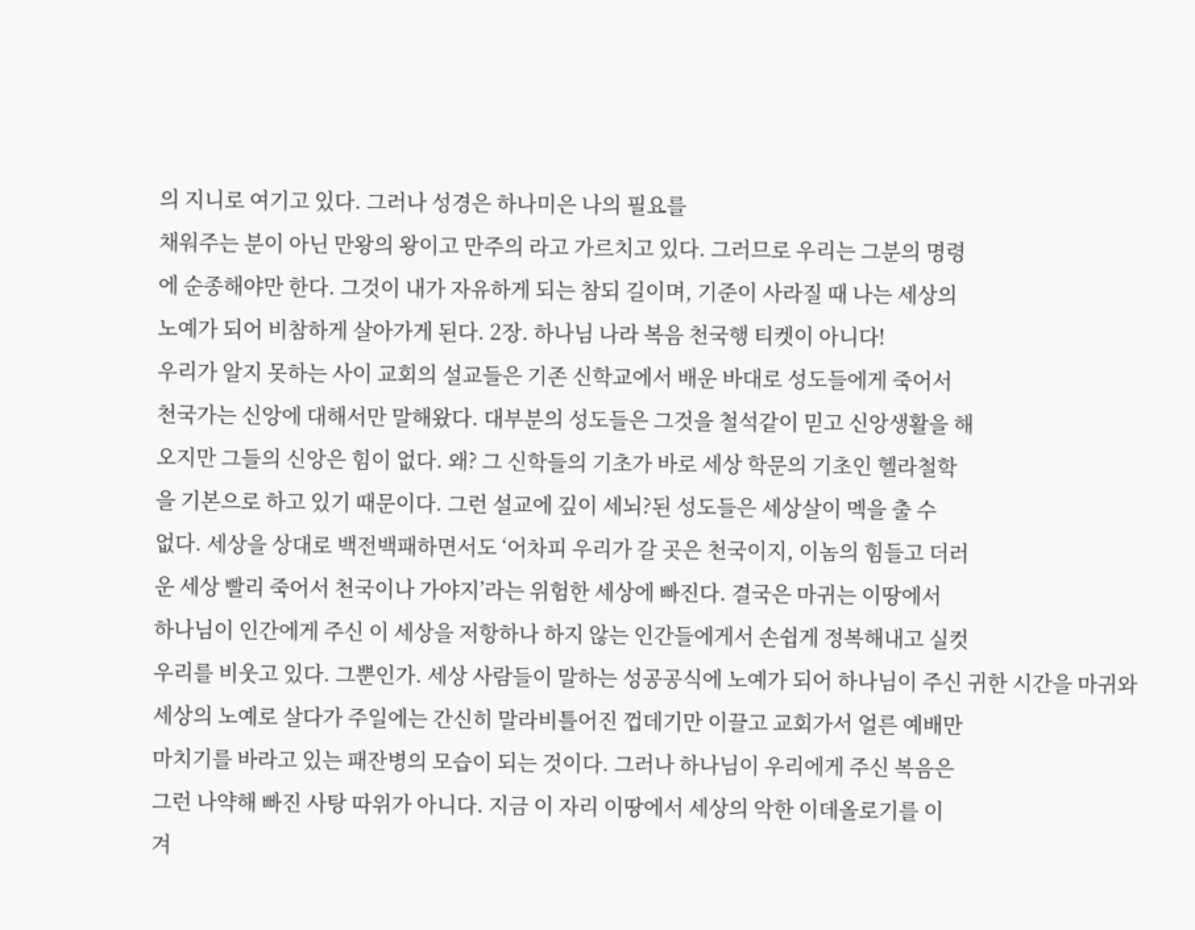의 지니로 여기고 있다. 그러나 성경은 하나미은 나의 필요를
채워주는 분이 아닌 만왕의 왕이고 만주의 라고 가르치고 있다. 그러므로 우리는 그분의 명령
에 순종해야만 한다. 그것이 내가 자유하게 되는 참되 길이며, 기준이 사라질 때 나는 세상의
노예가 되어 비참하게 살아가게 된다. 2장. 하나님 나라 복음 천국행 티켓이 아니다!
우리가 알지 못하는 사이 교회의 설교들은 기존 신학교에서 배운 바대로 성도들에게 죽어서
천국가는 신앙에 대해서만 말해왔다. 대부분의 성도들은 그것을 철석같이 믿고 신앙생활을 해
오지만 그들의 신앙은 힘이 없다. 왜? 그 신학들의 기초가 바로 세상 학문의 기초인 헬라철학
을 기본으로 하고 있기 때문이다. 그런 설교에 깊이 세뇌?된 성도들은 세상살이 멕을 출 수
없다. 세상을 상대로 백전백패하면서도 ‘어차피 우리가 갈 곳은 천국이지, 이놈의 힘들고 더러
운 세상 빨리 죽어서 천국이나 가야지’라는 위험한 세상에 빠진다. 결국은 마귀는 이땅에서
하나님이 인간에게 주신 이 세상을 저항하나 하지 않는 인간들에게서 손쉽게 정복해내고 실컷
우리를 비웃고 있다. 그뿐인가. 세상 사람들이 말하는 성공공식에 노예가 되어 하나님이 주신 귀한 시간을 마귀와
세상의 노예로 살다가 주일에는 간신히 말라비틀어진 껍데기만 이끌고 교회가서 얼른 예배만
마치기를 바라고 있는 패잔병의 모습이 되는 것이다. 그러나 하나님이 우리에게 주신 복음은
그런 나약해 빠진 사탕 따위가 아니다. 지금 이 자리 이땅에서 세상의 악한 이데올로기를 이
겨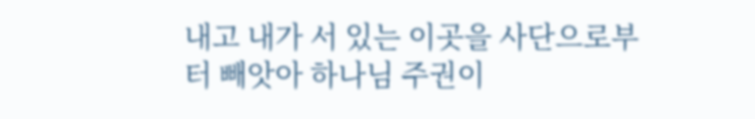내고 내가 서 있는 이곳을 사단으로부터 빼앗아 하나님 주권이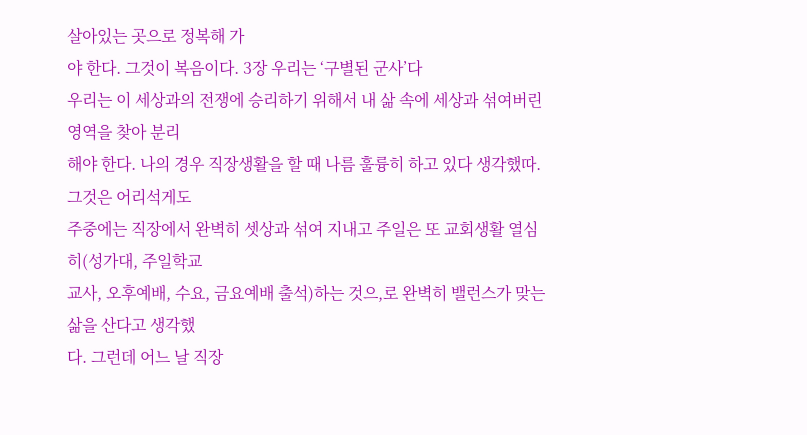살아있는 곳으로 정복해 가
야 한다. 그것이 복음이다. 3장 우리는 ‘구별된 군사’다
우리는 이 세상과의 전쟁에 승리하기 위해서 내 삶 속에 세상과 섞여버린 영역을 찾아 분리
해야 한다. 나의 경우 직장생활을 할 때 나름 훌륭히 하고 있다 생각했따. 그것은 어리석게도
주중에는 직장에서 완벽히 셋상과 섞여 지내고 주일은 또 교회생활 열심히(성가대, 주일학교
교사, 오후예배, 수요, 금요예배 출석)하는 것으,로 완벽히 밸런스가 맞는 삶을 산다고 생각했
다. 그런데 어느 날 직장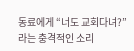동료에게 “너도 교회다녀?”라는 충격적인 소리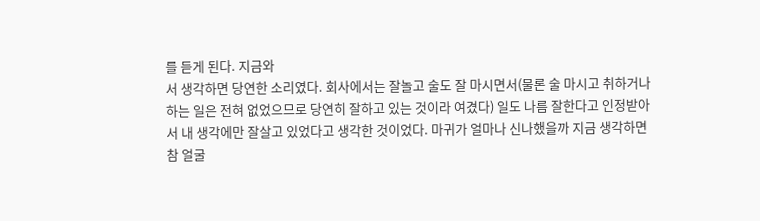를 듣게 된다. 지금와
서 생각하면 당연한 소리였다. 회사에서는 잘놀고 술도 잘 마시면서(물론 술 마시고 취하거나
하는 일은 전혀 없었으므로 당연히 잘하고 있는 것이라 여겼다) 일도 나름 잘한다고 인정받아
서 내 생각에만 잘살고 있었다고 생각한 것이었다. 마귀가 얼마나 신나했을까 지금 생각하면
참 얼굴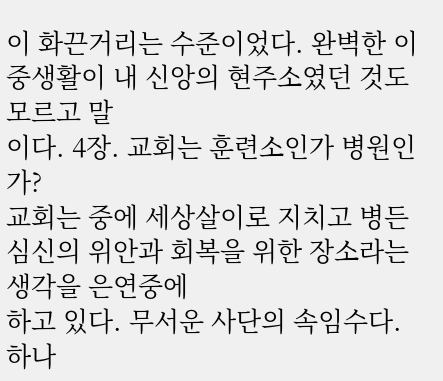이 화끈거리는 수준이었다. 완벽한 이중생활이 내 신앙의 현주소였던 것도 모르고 말
이다. 4장. 교회는 훈련소인가 병원인가?
교회는 중에 세상살이로 지치고 병든 심신의 위안과 회복을 위한 장소라는 생각을 은연중에
하고 있다. 무서운 사단의 속임수다. 하나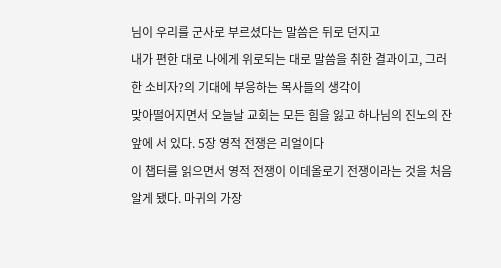님이 우리를 군사로 부르셨다는 말씀은 뒤로 던지고
내가 편한 대로 나에게 위로되는 대로 말씀을 취한 결과이고, 그러한 소비자?의 기대에 부응하는 목사들의 생각이
맞아떨어지면서 오늘날 교회는 모든 힘을 잃고 하나님의 진노의 잔 앞에 서 있다. 5장 영적 전쟁은 리얼이다
이 챕터를 읽으면서 영적 전쟁이 이데올로기 전쟁이라는 것을 처음 알게 됐다. 마귀의 가장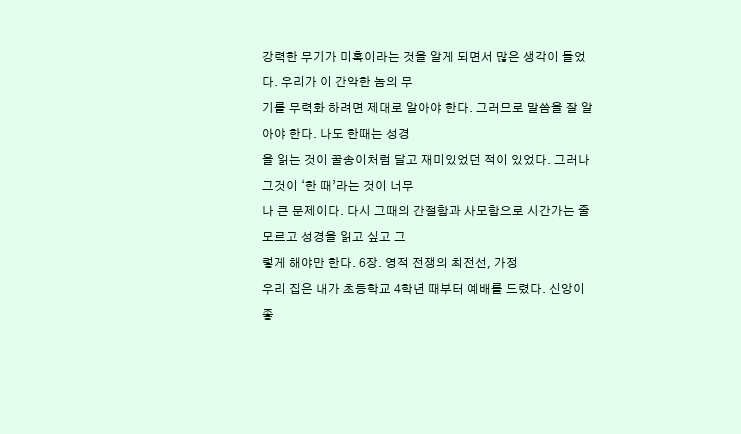강력한 무기가 미혹이라는 것을 알게 되면서 많은 생각이 들었다. 우리가 이 간악한 놈의 무
기를 무력화 하려면 제대로 알아야 한다. 그러므로 말씀을 잘 알아야 한다. 나도 한때는 성경
을 읽는 것이 꿀송이처럼 달고 재미있었던 적이 있었다. 그러나 그것이 ‘한 때’라는 것이 너무
나 큰 문제이다. 다시 그때의 간절함과 사모함으로 시간가는 줄 모르고 성경을 읽고 싶고 그
렇게 해야만 한다. 6장. 영적 전쟁의 최전선, 가정
우리 집은 내가 초등학교 4학년 때부터 예배를 드렸다. 신앙이 좋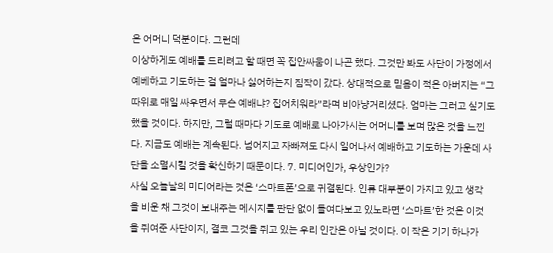은 어머니 덕분이다. 그런데
이상하게도 예배를 드리려고 할 때면 꼭 집안싸움이 나곤 했다. 그것만 봐도 사단이 가정에서
예베하고 기도하는 걸 얼마나 싫어하는지 짐작이 갔다. 상대적으로 믿음이 적은 아버지는 “그
따위로 매일 싸우면서 무슨 예배냐? 집어치워라”라며 비아냥거리셨다. 엄마는 그러고 싶기도
했을 것이다. 하지만, 그럴 때마다 기도로 예배로 나아가시는 어머니를 보며 많은 것을 느낀
다. 지금도 예배는 계속된다. 넘어지고 자빠져도 다시 일어나서 예배하고 기도하는 가운데 사
단을 소멸시킬 것을 확신하기 때문이다. 7. 미디어인가, 우상인가?
사실 오늘날의 미디어라는 것은 ‘스마트폰’으로 귀결된다. 인류 대부분이 가지고 있고 생각
을 비운 채 그것이 보내주는 메시지를 판단 없이 들여다보고 있노라면 ‘스마트’한 것은 이것
을 쥐여준 사단이지, 결코 그것을 쥐고 있는 우리 인간은 아닐 것이다. 이 작은 기기 하나가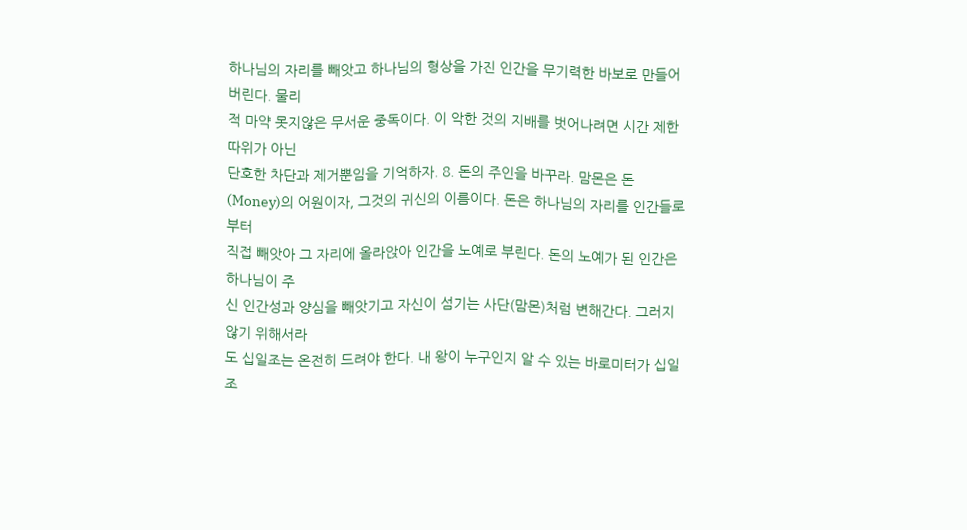하나님의 자리를 빼앗고 하나님의 형상을 가진 인간을 무기력한 바보로 만들어 버린다. 물리
적 마약 못지않은 무서운 중독이다. 이 악한 것의 지배를 벗어나려면 시간 제한 따위가 아닌
단호한 차단과 제거뿐임을 기억하자. 8. 돈의 주인을 바꾸라. 맘몬은 돈(Money)의 어원이자, 그것의 귀신의 이름이다. 돈은 하나님의 자리를 인간들로부터
직접 빼앗아 그 자리에 올라앉아 인간을 노예로 부린다. 돈의 노예가 된 인간은 하나님이 주
신 인간성과 양심을 빼앗기고 자신이 섬기는 사단(맘몬)처럼 변해간다. 그러지 않기 위해서라
도 십일조는 온전히 드려야 한다. 내 왕이 누구인지 알 수 있는 바로미터가 십일조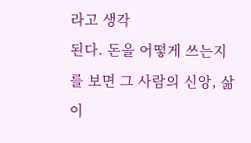라고 생각
된다. 돈을 어떻게 쓰는지를 보면 그 사람의 신앙, 삶이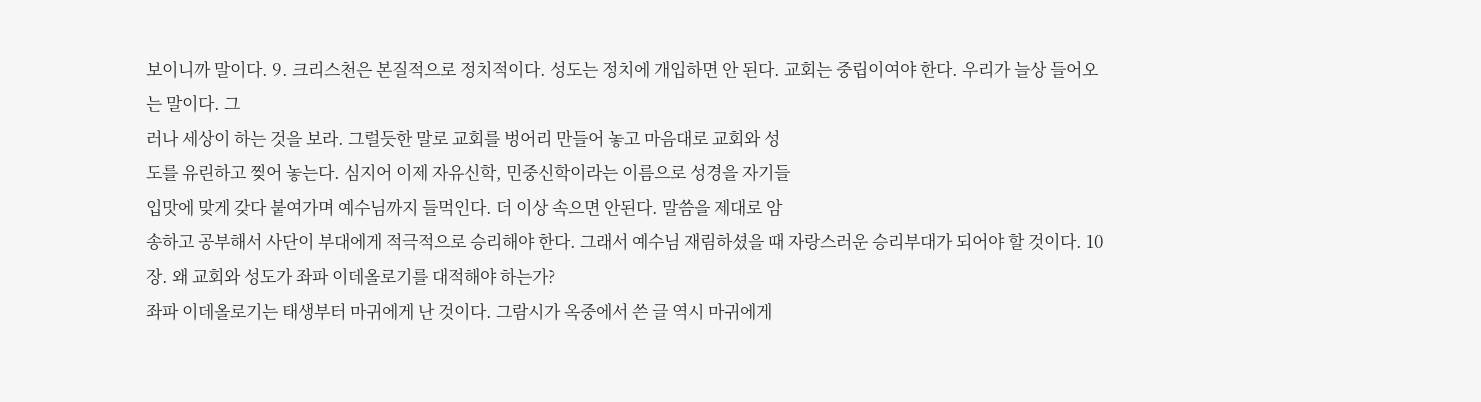보이니까 말이다. 9. 크리스천은 본질적으로 정치적이다. 성도는 정치에 개입하면 안 된다. 교회는 중립이여야 한다. 우리가 늘상 들어오는 말이다. 그
러나 세상이 하는 것을 보라. 그럴듯한 말로 교회를 벙어리 만들어 놓고 마음대로 교회와 성
도를 유린하고 찢어 놓는다. 심지어 이제 자유신학, 민중신학이라는 이름으로 성경을 자기들
입맛에 맞게 갖다 붙여가며 예수님까지 들먹인다. 더 이상 속으면 안된다. 말씀을 제대로 암
송하고 공부해서 사단이 부대에게 적극적으로 승리해야 한다. 그래서 예수님 재림하셨을 때 자랑스러운 승리부대가 되어야 할 것이다. 10장. 왜 교회와 성도가 좌파 이데올로기를 대적해야 하는가?
좌파 이데올로기는 태생부터 마귀에게 난 것이다. 그람시가 옥중에서 쓴 글 역시 마귀에게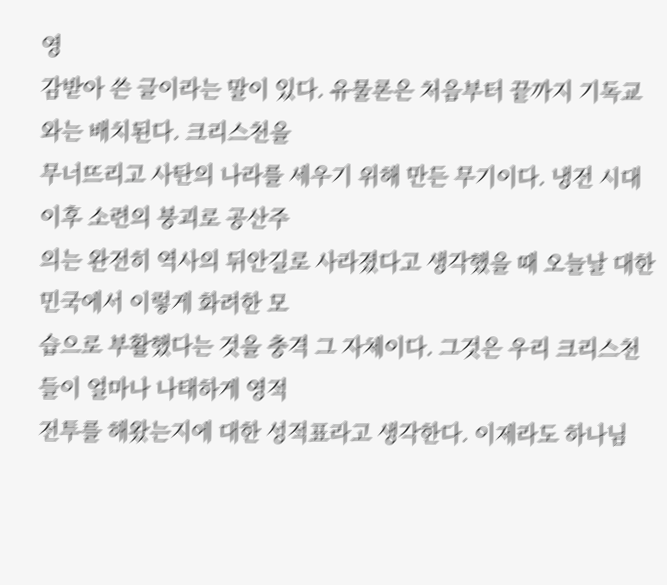영
감받아 쓴 글이라는 말이 있다. 유물론은 처음부터 끝까지 기독교와는 배치된다. 크리스천을
무너뜨리고 사탄의 나라를 세우기 위해 만든 무기이다. 냉전 시대 이후 소련의 붕괴로 공산주
의는 완전히 역사의 뒤안길로 사라졌다고 생각했을 때 오늘날 대한민국에서 이렇게 화려한 모
습으로 부활했다는 것을 충격 그 자체이다. 그것은 우리 크리스천들이 얼마나 나태하게 영적
전투를 해왔는지에 대한 성적표라고 생각한다. 이제라도 하나님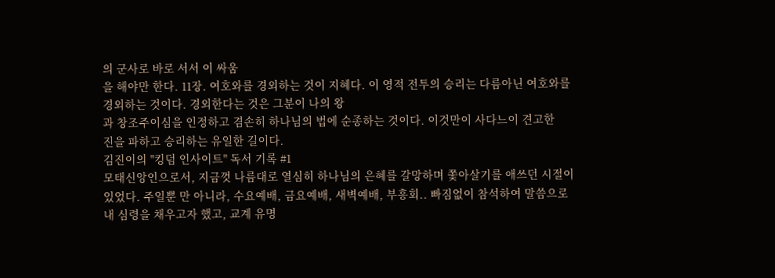의 군사로 바로 서서 이 싸움
을 해야만 한다. 11장. 여호와를 경외하는 것이 지혜다. 이 영적 전투의 승리는 다름아닌 여호와를 경외하는 것이다. 경외한다는 것은 그분이 나의 왕
과 창조주이심을 인정하고 겸손히 하나님의 법에 순종하는 것이다. 이것만이 사다느이 견고한
진을 파하고 승리하는 유일한 길이다.
김진이의 "킹덤 인사이트" 독서 기록 #1
모태신앙인으로서, 지금껏 나름대로 열심히 하나님의 은혜를 갈망하며 쫓아살기를 애쓰던 시절이 있었다. 주일뿐 만 아니라, 수요예배, 금요예배, 새벽예배, 부흥회.. 빠짐없이 참석하여 말씀으로 내 심령을 채우고자 했고, 교계 유명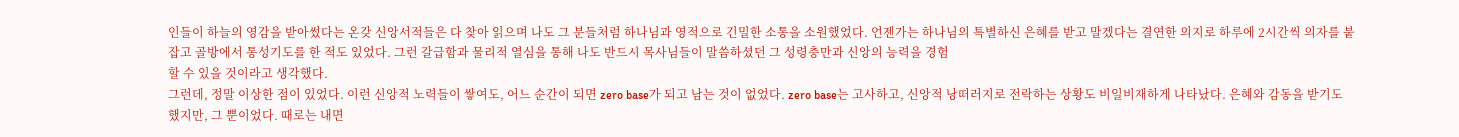인들이 하늘의 영감을 받아썼다는 온갖 신앙서적들은 다 찾아 읽으며 나도 그 분들처럼 하나님과 영적으로 긴밀한 소통을 소원했었다. 언젠가는 하나님의 특별하신 은혜를 받고 말겠다는 결연한 의지로 하루에 2시간씩 의자를 붙잡고 골방에서 통성기도를 한 적도 있었다. 그런 갈급함과 물리적 열심을 통해 나도 반드시 목사님들이 말씀하셨던 그 성령충만과 신앙의 능력을 경험
할 수 있을 것이라고 생각했다.
그런데, 정말 이상한 점이 있었다. 이런 신앙적 노력들이 쌓여도, 어느 순간이 되면 zero base가 되고 남는 것이 없었다. zero base는 고사하고, 신앙적 낭떠러지로 전락하는 상황도 비일비재하게 나타났다. 은혜와 감동을 받기도 했지만, 그 뿐이었다. 때로는 내면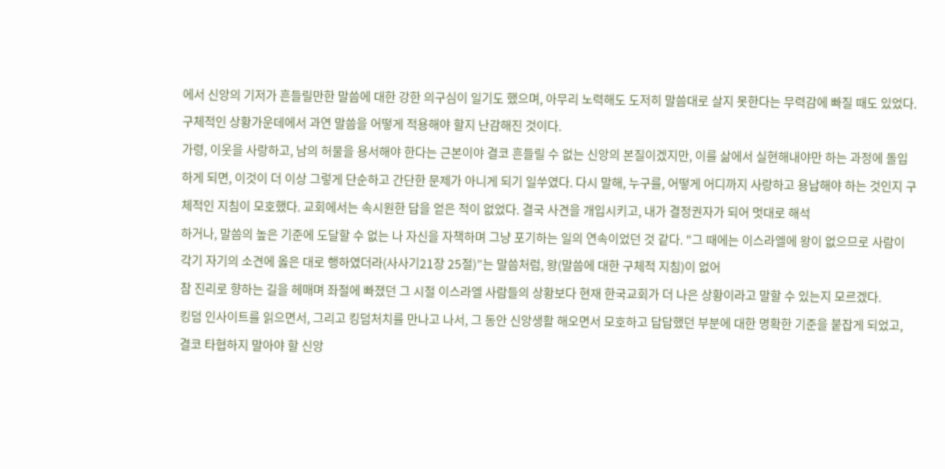에서 신앙의 기저가 흔들릴만한 말씀에 대한 강한 의구심이 일기도 했으며, 아무리 노력해도 도저히 말씀대로 살지 못한다는 무력감에 빠질 때도 있었다. 구체적인 상황가운데에서 과연 말씀을 어떻게 적용해야 할지 난감해진 것이다.
가령, 이웃을 사랑하고, 남의 허물을 용서해야 한다는 근본이야 결코 흔들릴 수 없는 신앙의 본질이겠지만, 이를 삶에서 실현해내야만 하는 과정에 돌입하게 되면, 이것이 더 이상 그렇게 단순하고 간단한 문제가 아니게 되기 일쑤였다. 다시 말해, 누구를, 어떻게 어디까지 사랑하고 용납해야 하는 것인지 구체적인 지침이 모호했다. 교회에서는 속시원한 답을 얻은 적이 없었다. 결국 사견을 개입시키고, 내가 결정권자가 되어 멋대로 해석
하거나, 말씀의 높은 기준에 도달할 수 없는 나 자신을 자책하며 그냥 포기하는 일의 연속이었던 것 같다. "그 때에는 이스라엘에 왕이 없으므로 사람이 각기 자기의 소견에 옳은 대로 행하였더라(사사기21장 25절)”는 말씀처럼, 왕(말씀에 대한 구체적 지침)이 없어
참 진리로 향하는 길을 헤매며 좌절에 빠졌던 그 시절 이스라엘 사람들의 상황보다 현재 한국교회가 더 나은 상황이라고 말할 수 있는지 모르겠다.
킹덤 인사이트를 읽으면서, 그리고 킹덤처치를 만나고 나서, 그 동안 신앙생활 해오면서 모호하고 답답했던 부분에 대한 명확한 기준을 붙잡게 되었고, 결코 타협하지 말아야 할 신앙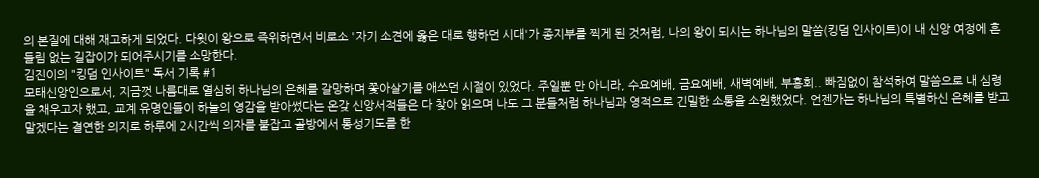의 본질에 대해 재고하게 되었다. 다윗이 왕으로 즉위하면서 비로소 '자기 소견에 옳은 대로 행하던 시대'가 종지부를 찍게 된 것처럼, 나의 왕이 되시는 하나님의 말씀(킹덤 인사이트)이 내 신앙 여정에 흔들림 없는 길잡이가 되어주시기를 소망한다.
김진이의 "킹덤 인사이트" 독서 기록 #1
모태신앙인으로서, 지금껏 나름대로 열심히 하나님의 은혜를 갈망하며 쫓아살기를 애쓰던 시절이 있었다. 주일뿐 만 아니라, 수요예배, 금요예배, 새벽예배, 부흥회.. 빠짐없이 참석하여 말씀으로 내 심령을 채우고자 했고, 교계 유명인들이 하늘의 영감을 받아썼다는 온갖 신앙서적들은 다 찾아 읽으며 나도 그 분들처럼 하나님과 영적으로 긴밀한 소통을 소원했었다. 언젠가는 하나님의 특별하신 은혜를 받고 말겠다는 결연한 의지로 하루에 2시간씩 의자를 붙잡고 골방에서 통성기도를 한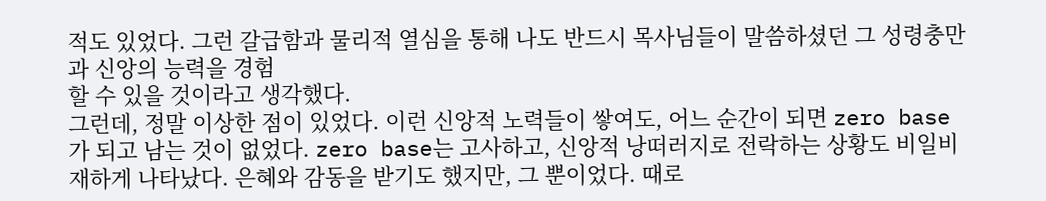적도 있었다. 그런 갈급함과 물리적 열심을 통해 나도 반드시 목사님들이 말씀하셨던 그 성령충만과 신앙의 능력을 경험
할 수 있을 것이라고 생각했다.
그런데, 정말 이상한 점이 있었다. 이런 신앙적 노력들이 쌓여도, 어느 순간이 되면 zero base가 되고 남는 것이 없었다. zero base는 고사하고, 신앙적 낭떠러지로 전락하는 상황도 비일비재하게 나타났다. 은혜와 감동을 받기도 했지만, 그 뿐이었다. 때로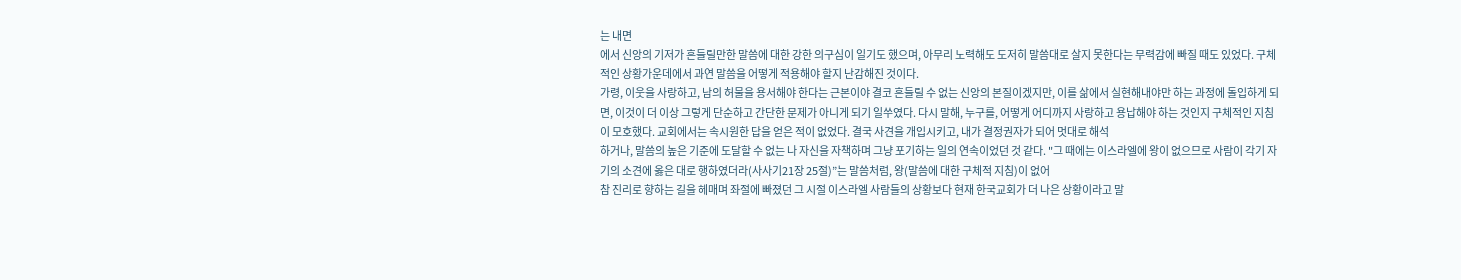는 내면
에서 신앙의 기저가 흔들릴만한 말씀에 대한 강한 의구심이 일기도 했으며, 아무리 노력해도 도저히 말씀대로 살지 못한다는 무력감에 빠질 때도 있었다. 구체적인 상황가운데에서 과연 말씀을 어떻게 적용해야 할지 난감해진 것이다.
가령, 이웃을 사랑하고, 남의 허물을 용서해야 한다는 근본이야 결코 흔들릴 수 없는 신앙의 본질이겠지만, 이를 삶에서 실현해내야만 하는 과정에 돌입하게 되면, 이것이 더 이상 그렇게 단순하고 간단한 문제가 아니게 되기 일쑤였다. 다시 말해, 누구를, 어떻게 어디까지 사랑하고 용납해야 하는 것인지 구체적인 지침이 모호했다. 교회에서는 속시원한 답을 얻은 적이 없었다. 결국 사견을 개입시키고, 내가 결정권자가 되어 멋대로 해석
하거나, 말씀의 높은 기준에 도달할 수 없는 나 자신을 자책하며 그냥 포기하는 일의 연속이었던 것 같다. "그 때에는 이스라엘에 왕이 없으므로 사람이 각기 자기의 소견에 옳은 대로 행하였더라(사사기21장 25절)”는 말씀처럼, 왕(말씀에 대한 구체적 지침)이 없어
참 진리로 향하는 길을 헤매며 좌절에 빠졌던 그 시절 이스라엘 사람들의 상황보다 현재 한국교회가 더 나은 상황이라고 말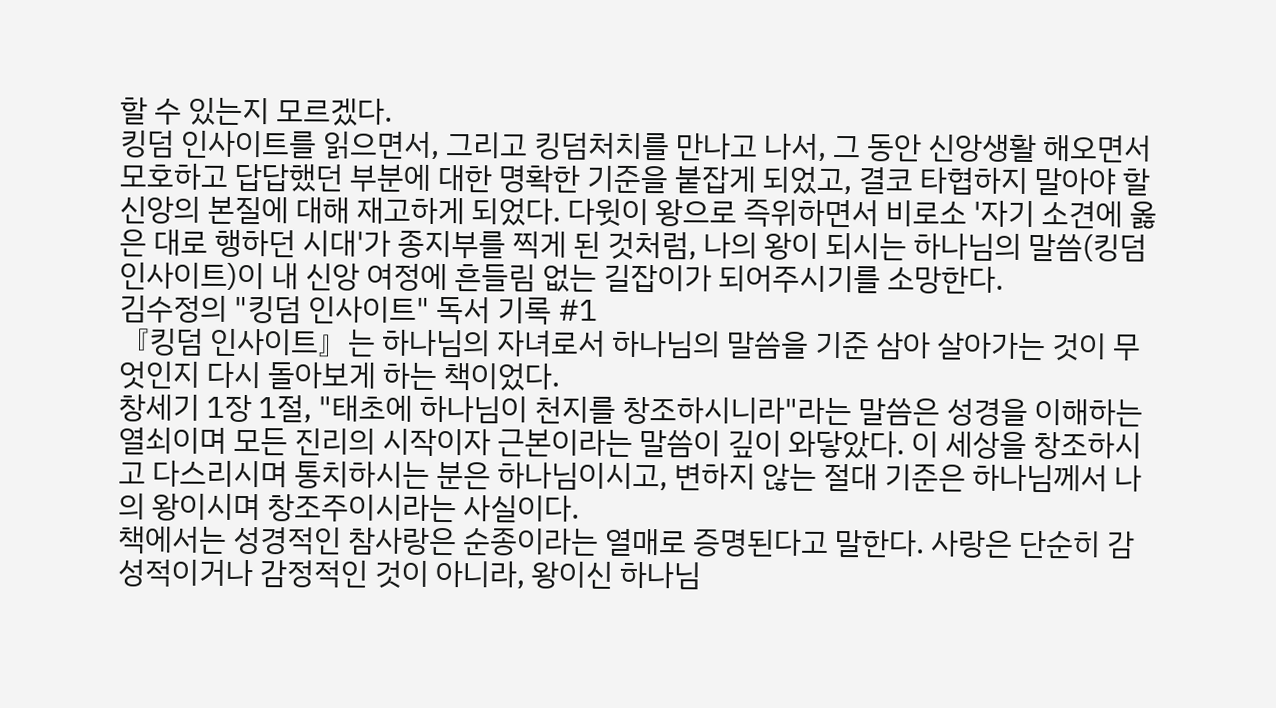할 수 있는지 모르겠다.
킹덤 인사이트를 읽으면서, 그리고 킹덤처치를 만나고 나서, 그 동안 신앙생활 해오면서 모호하고 답답했던 부분에 대한 명확한 기준을 붙잡게 되었고, 결코 타협하지 말아야 할 신앙의 본질에 대해 재고하게 되었다. 다윗이 왕으로 즉위하면서 비로소 '자기 소견에 옳은 대로 행하던 시대'가 종지부를 찍게 된 것처럼, 나의 왕이 되시는 하나님의 말씀(킹덤 인사이트)이 내 신앙 여정에 흔들림 없는 길잡이가 되어주시기를 소망한다.
김수정의 "킹덤 인사이트" 독서 기록 #1
『킹덤 인사이트』는 하나님의 자녀로서 하나님의 말씀을 기준 삼아 살아가는 것이 무엇인지 다시 돌아보게 하는 책이었다.
창세기 1장 1절, "태초에 하나님이 천지를 창조하시니라"라는 말씀은 성경을 이해하는 열쇠이며 모든 진리의 시작이자 근본이라는 말씀이 깊이 와닿았다. 이 세상을 창조하시고 다스리시며 통치하시는 분은 하나님이시고, 변하지 않는 절대 기준은 하나님께서 나의 왕이시며 창조주이시라는 사실이다.
책에서는 성경적인 참사랑은 순종이라는 열매로 증명된다고 말한다. 사랑은 단순히 감성적이거나 감정적인 것이 아니라, 왕이신 하나님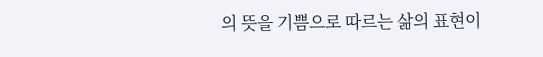의 뜻을 기쁨으로 따르는 삶의 표현이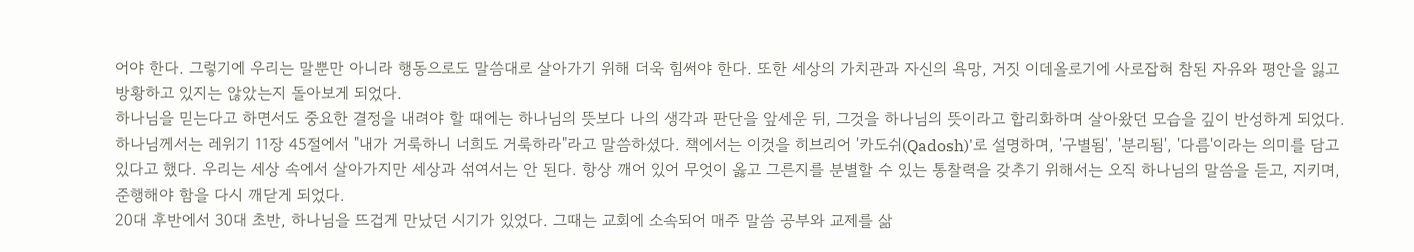어야 한다. 그렇기에 우리는 말뿐만 아니라 행동으로도 말씀대로 살아가기 위해 더욱 힘써야 한다. 또한 세상의 가치관과 자신의 욕망, 거짓 이데올로기에 사로잡혀 참된 자유와 평안을 잃고 방황하고 있지는 않았는지 돌아보게 되었다.
하나님을 믿는다고 하면서도 중요한 결정을 내려야 할 때에는 하나님의 뜻보다 나의 생각과 판단을 앞세운 뒤, 그것을 하나님의 뜻이라고 합리화하며 살아왔던 모습을 깊이 반성하게 되었다.
하나님께서는 레위기 11장 45절에서 "내가 거룩하니 너희도 거룩하라"라고 말씀하셨다. 책에서는 이것을 히브리어 '카도쉬(Qadosh)'로 설명하며, '구별됨', '분리됨', '다름'이라는 의미를 담고 있다고 했다. 우리는 세상 속에서 살아가지만 세상과 섞여서는 안 된다. 항상 깨어 있어 무엇이 옳고 그른지를 분별할 수 있는 통찰력을 갖추기 위해서는 오직 하나님의 말씀을 듣고, 지키며, 준행해야 함을 다시 깨닫게 되었다.
20대 후반에서 30대 초반, 하나님을 뜨겁게 만났던 시기가 있었다. 그때는 교회에 소속되어 매주 말씀 공부와 교제를 삶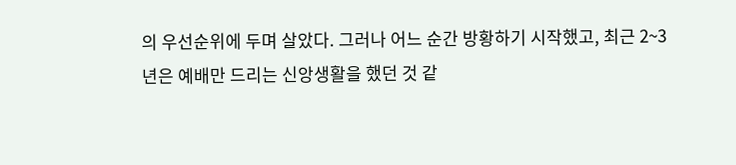의 우선순위에 두며 살았다. 그러나 어느 순간 방황하기 시작했고, 최근 2~3년은 예배만 드리는 신앙생활을 했던 것 같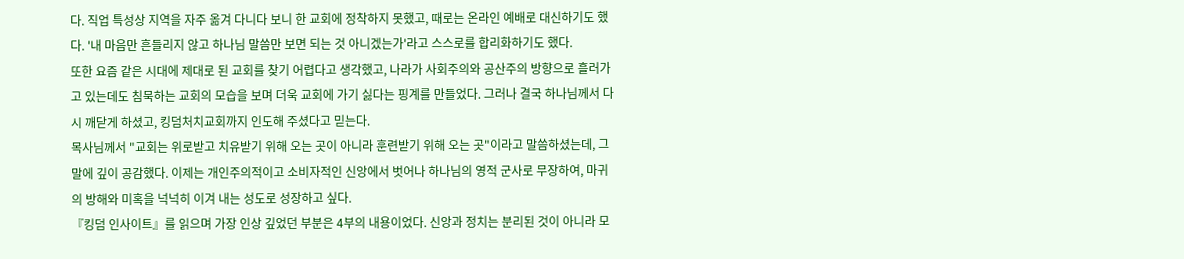다. 직업 특성상 지역을 자주 옮겨 다니다 보니 한 교회에 정착하지 못했고, 때로는 온라인 예배로 대신하기도 했다. '내 마음만 흔들리지 않고 하나님 말씀만 보면 되는 것 아니겠는가'라고 스스로를 합리화하기도 했다.
또한 요즘 같은 시대에 제대로 된 교회를 찾기 어렵다고 생각했고, 나라가 사회주의와 공산주의 방향으로 흘러가고 있는데도 침묵하는 교회의 모습을 보며 더욱 교회에 가기 싫다는 핑계를 만들었다. 그러나 결국 하나님께서 다시 깨닫게 하셨고, 킹덤처치교회까지 인도해 주셨다고 믿는다.
목사님께서 "교회는 위로받고 치유받기 위해 오는 곳이 아니라 훈련받기 위해 오는 곳"이라고 말씀하셨는데, 그 말에 깊이 공감했다. 이제는 개인주의적이고 소비자적인 신앙에서 벗어나 하나님의 영적 군사로 무장하여, 마귀의 방해와 미혹을 넉넉히 이겨 내는 성도로 성장하고 싶다.
『킹덤 인사이트』를 읽으며 가장 인상 깊었던 부분은 4부의 내용이었다. 신앙과 정치는 분리된 것이 아니라 모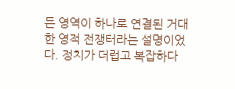든 영역이 하나로 연결된 거대한 영적 전쟁터라는 설명이었다. 정치가 더럽고 복잡하다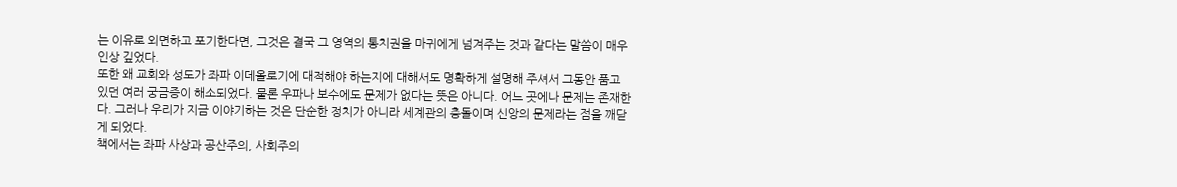는 이유로 외면하고 포기한다면, 그것은 결국 그 영역의 통치권을 마귀에게 넘겨주는 것과 같다는 말씀이 매우 인상 깊었다.
또한 왜 교회와 성도가 좌파 이데올로기에 대적해야 하는지에 대해서도 명확하게 설명해 주셔서 그동안 품고 있던 여러 궁금증이 해소되었다. 물론 우파나 보수에도 문제가 없다는 뜻은 아니다. 어느 곳에나 문제는 존재한다. 그러나 우리가 지금 이야기하는 것은 단순한 정치가 아니라 세계관의 충돌이며 신앙의 문제라는 점을 깨닫게 되었다.
책에서는 좌파 사상과 공산주의, 사회주의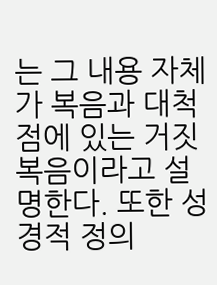는 그 내용 자체가 복음과 대척점에 있는 거짓 복음이라고 설명한다. 또한 성경적 정의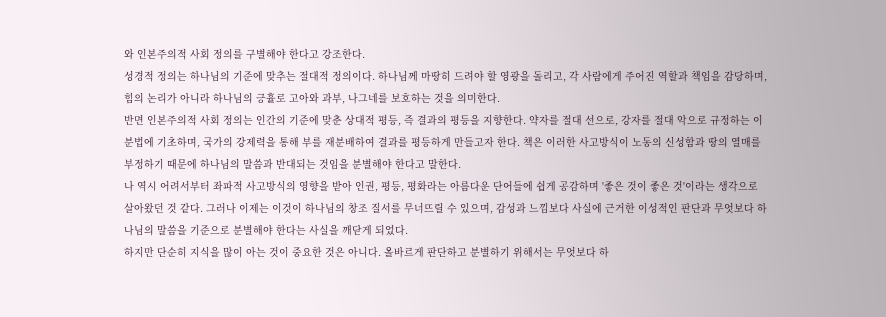와 인본주의적 사회 정의를 구별해야 한다고 강조한다.
성경적 정의는 하나님의 기준에 맞추는 절대적 정의이다. 하나님께 마땅히 드려야 할 영광을 돌리고, 각 사람에게 주어진 역할과 책임을 감당하며, 힘의 논리가 아니라 하나님의 긍휼로 고아와 과부, 나그네를 보호하는 것을 의미한다.
반면 인본주의적 사회 정의는 인간의 기준에 맞춘 상대적 평등, 즉 결과의 평등을 지향한다. 약자를 절대 선으로, 강자를 절대 악으로 규정하는 이분법에 기초하며, 국가의 강제력을 통해 부를 재분배하여 결과를 평등하게 만들고자 한다. 책은 이러한 사고방식이 노동의 신성함과 땅의 열매를 부정하기 때문에 하나님의 말씀과 반대되는 것임을 분별해야 한다고 말한다.
나 역시 어려서부터 좌파적 사고방식의 영향을 받아 인권, 평등, 평화라는 아름다운 단어들에 쉽게 공감하며 '좋은 것이 좋은 것'이라는 생각으로 살아왔던 것 같다. 그러나 이제는 이것이 하나님의 창조 질서를 무너뜨릴 수 있으며, 감성과 느낌보다 사실에 근거한 이성적인 판단과 무엇보다 하나님의 말씀을 기준으로 분별해야 한다는 사실을 깨닫게 되었다.
하지만 단순히 지식을 많이 아는 것이 중요한 것은 아니다. 올바르게 판단하고 분별하기 위해서는 무엇보다 하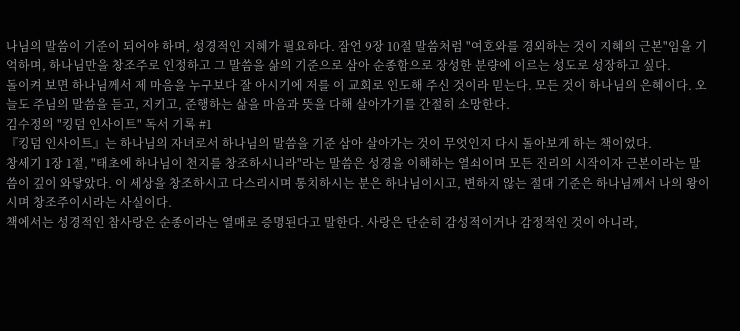나님의 말씀이 기준이 되어야 하며, 성경적인 지혜가 필요하다. 잠언 9장 10절 말씀처럼 "여호와를 경외하는 것이 지혜의 근본"임을 기억하며, 하나님만을 창조주로 인정하고 그 말씀을 삶의 기준으로 삼아 순종함으로 장성한 분량에 이르는 성도로 성장하고 싶다.
돌이켜 보면 하나님께서 제 마음을 누구보다 잘 아시기에 저를 이 교회로 인도해 주신 것이라 믿는다. 모든 것이 하나님의 은혜이다. 오늘도 주님의 말씀을 듣고, 지키고, 준행하는 삶을 마음과 뜻을 다해 살아가기를 간절히 소망한다.
김수정의 "킹덤 인사이트" 독서 기록 #1
『킹덤 인사이트』는 하나님의 자녀로서 하나님의 말씀을 기준 삼아 살아가는 것이 무엇인지 다시 돌아보게 하는 책이었다.
창세기 1장 1절, "태초에 하나님이 천지를 창조하시니라"라는 말씀은 성경을 이해하는 열쇠이며 모든 진리의 시작이자 근본이라는 말씀이 깊이 와닿았다. 이 세상을 창조하시고 다스리시며 통치하시는 분은 하나님이시고, 변하지 않는 절대 기준은 하나님께서 나의 왕이시며 창조주이시라는 사실이다.
책에서는 성경적인 참사랑은 순종이라는 열매로 증명된다고 말한다. 사랑은 단순히 감성적이거나 감정적인 것이 아니라,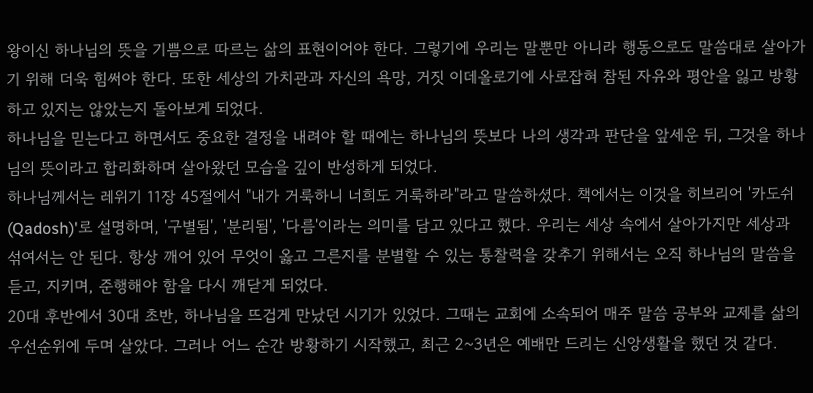왕이신 하나님의 뜻을 기쁨으로 따르는 삶의 표현이어야 한다. 그렇기에 우리는 말뿐만 아니라 행동으로도 말씀대로 살아가기 위해 더욱 힘써야 한다. 또한 세상의 가치관과 자신의 욕망, 거짓 이데올로기에 사로잡혀 참된 자유와 평안을 잃고 방황하고 있지는 않았는지 돌아보게 되었다.
하나님을 믿는다고 하면서도 중요한 결정을 내려야 할 때에는 하나님의 뜻보다 나의 생각과 판단을 앞세운 뒤, 그것을 하나님의 뜻이라고 합리화하며 살아왔던 모습을 깊이 반성하게 되었다.
하나님께서는 레위기 11장 45절에서 "내가 거룩하니 너희도 거룩하라"라고 말씀하셨다. 책에서는 이것을 히브리어 '카도쉬(Qadosh)'로 설명하며, '구별됨', '분리됨', '다름'이라는 의미를 담고 있다고 했다. 우리는 세상 속에서 살아가지만 세상과 섞여서는 안 된다. 항상 깨어 있어 무엇이 옳고 그른지를 분별할 수 있는 통찰력을 갖추기 위해서는 오직 하나님의 말씀을 듣고, 지키며, 준행해야 함을 다시 깨닫게 되었다.
20대 후반에서 30대 초반, 하나님을 뜨겁게 만났던 시기가 있었다. 그때는 교회에 소속되어 매주 말씀 공부와 교제를 삶의 우선순위에 두며 살았다. 그러나 어느 순간 방황하기 시작했고, 최근 2~3년은 예배만 드리는 신앙생활을 했던 것 같다.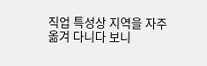직업 특성상 지역을 자주 옮겨 다니다 보니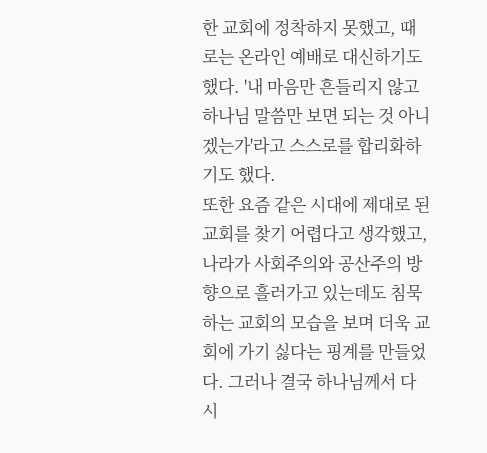한 교회에 정착하지 못했고, 때로는 온라인 예배로 대신하기도 했다. '내 마음만 흔들리지 않고 하나님 말씀만 보면 되는 것 아니겠는가'라고 스스로를 합리화하기도 했다.
또한 요즘 같은 시대에 제대로 된 교회를 찾기 어렵다고 생각했고, 나라가 사회주의와 공산주의 방향으로 흘러가고 있는데도 침묵하는 교회의 모습을 보며 더욱 교회에 가기 싫다는 핑계를 만들었다. 그러나 결국 하나님께서 다시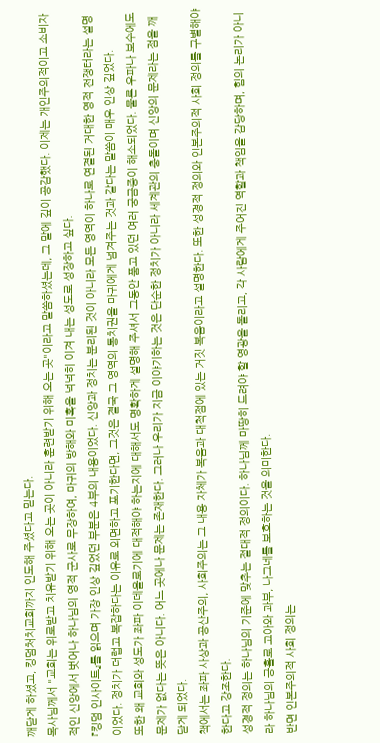깨닫게 하셨고, 킹덤처치교회까지 인도해 주셨다고 믿는다.
목사님께서 "교회는 위로받고 치유받기 위해 오는 곳이 아니라 훈련받기 위해 오는 곳"이라고 말씀하셨는데, 그 말에 깊이 공감했다. 이제는 개인주의적이고 소비자적인 신앙에서 벗어나 하나님의 영적 군사로 무장하여, 마귀의 방해와 미혹을 넉넉히 이겨 내는 성도로 성장하고 싶다.
『킹덤 인사이트』를 읽으며 가장 인상 깊었던 부분은 4부의 내용이었다. 신앙과 정치는 분리된 것이 아니라 모든 영역이 하나로 연결된 거대한 영적 전쟁터라는 설명이었다. 정치가 더럽고 복잡하다는 이유로 외면하고 포기한다면, 그것은 결국 그 영역의 통치권을 마귀에게 넘겨주는 것과 같다는 말씀이 매우 인상 깊었다.
또한 왜 교회와 성도가 좌파 이데올로기에 대적해야 하는지에 대해서도 명확하게 설명해 주셔서 그동안 품고 있던 여러 궁금증이 해소되었다. 물론 우파나 보수에도 문제가 없다는 뜻은 아니다. 어느 곳에나 문제는 존재한다. 그러나 우리가 지금 이야기하는 것은 단순한 정치가 아니라 세계관의 충돌이며 신앙의 문제라는 점을 깨닫게 되었다.
책에서는 좌파 사상과 공산주의, 사회주의는 그 내용 자체가 복음과 대척점에 있는 거짓 복음이라고 설명한다. 또한 성경적 정의와 인본주의적 사회 정의를 구별해야 한다고 강조한다.
성경적 정의는 하나님의 기준에 맞추는 절대적 정의이다. 하나님께 마땅히 드려야 할 영광을 돌리고, 각 사람에게 주어진 역할과 책임을 감당하며, 힘의 논리가 아니라 하나님의 긍휼로 고아와 과부, 나그네를 보호하는 것을 의미한다.
반면 인본주의적 사회 정의는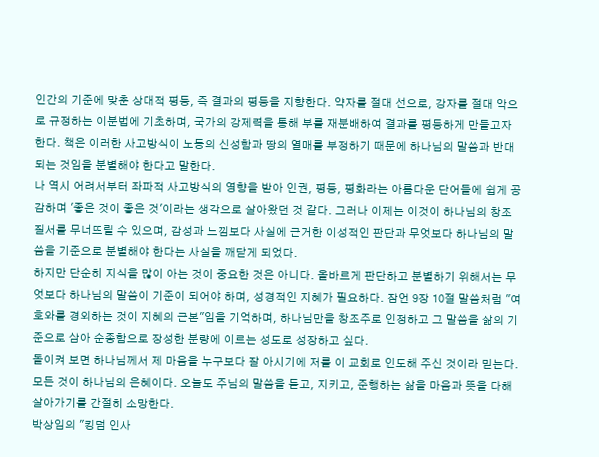인간의 기준에 맞춘 상대적 평등, 즉 결과의 평등을 지향한다. 약자를 절대 선으로, 강자를 절대 악으로 규정하는 이분법에 기초하며, 국가의 강제력을 통해 부를 재분배하여 결과를 평등하게 만들고자 한다. 책은 이러한 사고방식이 노동의 신성함과 땅의 열매를 부정하기 때문에 하나님의 말씀과 반대되는 것임을 분별해야 한다고 말한다.
나 역시 어려서부터 좌파적 사고방식의 영향을 받아 인권, 평등, 평화라는 아름다운 단어들에 쉽게 공감하며 '좋은 것이 좋은 것'이라는 생각으로 살아왔던 것 같다. 그러나 이제는 이것이 하나님의 창조 질서를 무너뜨릴 수 있으며, 감성과 느낌보다 사실에 근거한 이성적인 판단과 무엇보다 하나님의 말씀을 기준으로 분별해야 한다는 사실을 깨닫게 되었다.
하지만 단순히 지식을 많이 아는 것이 중요한 것은 아니다. 올바르게 판단하고 분별하기 위해서는 무엇보다 하나님의 말씀이 기준이 되어야 하며, 성경적인 지혜가 필요하다. 잠언 9장 10절 말씀처럼 "여호와를 경외하는 것이 지혜의 근본"임을 기억하며, 하나님만을 창조주로 인정하고 그 말씀을 삶의 기준으로 삼아 순종함으로 장성한 분량에 이르는 성도로 성장하고 싶다.
돌이켜 보면 하나님께서 제 마음을 누구보다 잘 아시기에 저를 이 교회로 인도해 주신 것이라 믿는다. 모든 것이 하나님의 은혜이다. 오늘도 주님의 말씀을 듣고, 지키고, 준행하는 삶을 마음과 뜻을 다해 살아가기를 간절히 소망한다.
박상임의 "킹덤 인사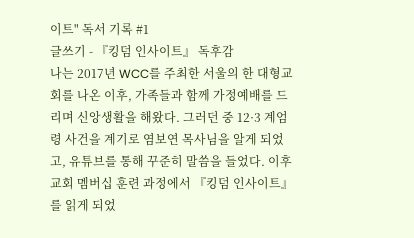이트" 독서 기록 #1
글쓰기 - 『킹덤 인사이트』 독후감
나는 2017년 WCC를 주최한 서울의 한 대형교회를 나온 이후, 가족들과 함께 가정예배를 드리며 신앙생활을 해왔다. 그러던 중 12·3 계엄령 사건을 계기로 염보연 목사님을 알게 되었고, 유튜브를 통해 꾸준히 말씀을 들었다. 이후 교회 멤버십 훈련 과정에서 『킹덤 인사이트』를 읽게 되었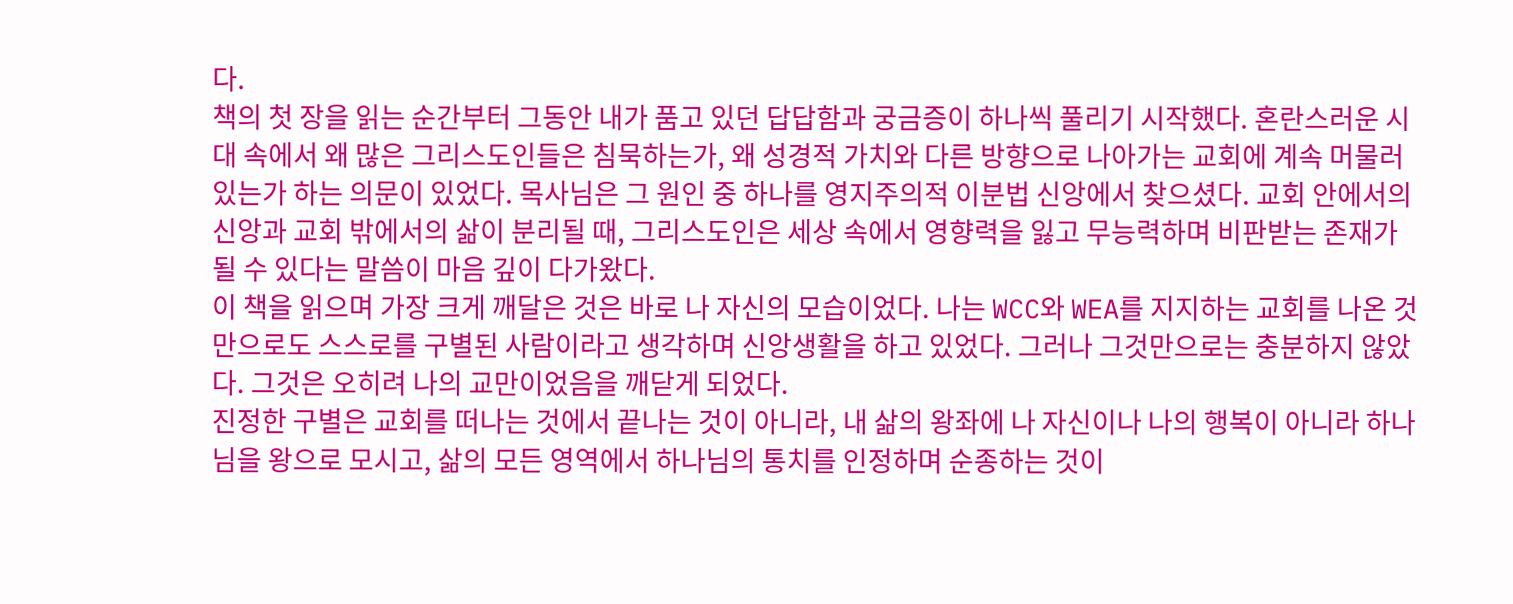다.
책의 첫 장을 읽는 순간부터 그동안 내가 품고 있던 답답함과 궁금증이 하나씩 풀리기 시작했다. 혼란스러운 시대 속에서 왜 많은 그리스도인들은 침묵하는가, 왜 성경적 가치와 다른 방향으로 나아가는 교회에 계속 머물러 있는가 하는 의문이 있었다. 목사님은 그 원인 중 하나를 영지주의적 이분법 신앙에서 찾으셨다. 교회 안에서의 신앙과 교회 밖에서의 삶이 분리될 때, 그리스도인은 세상 속에서 영향력을 잃고 무능력하며 비판받는 존재가 될 수 있다는 말씀이 마음 깊이 다가왔다.
이 책을 읽으며 가장 크게 깨달은 것은 바로 나 자신의 모습이었다. 나는 WCC와 WEA를 지지하는 교회를 나온 것만으로도 스스로를 구별된 사람이라고 생각하며 신앙생활을 하고 있었다. 그러나 그것만으로는 충분하지 않았다. 그것은 오히려 나의 교만이었음을 깨닫게 되었다.
진정한 구별은 교회를 떠나는 것에서 끝나는 것이 아니라, 내 삶의 왕좌에 나 자신이나 나의 행복이 아니라 하나님을 왕으로 모시고, 삶의 모든 영역에서 하나님의 통치를 인정하며 순종하는 것이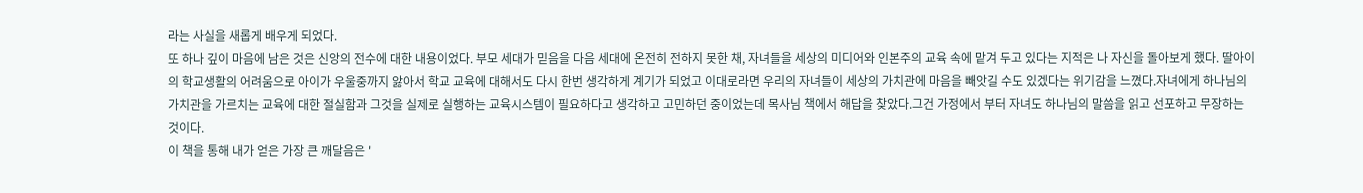라는 사실을 새롭게 배우게 되었다.
또 하나 깊이 마음에 남은 것은 신앙의 전수에 대한 내용이었다. 부모 세대가 믿음을 다음 세대에 온전히 전하지 못한 채, 자녀들을 세상의 미디어와 인본주의 교육 속에 맡겨 두고 있다는 지적은 나 자신을 돌아보게 했다. 딸아이의 학교생활의 어려움으로 아이가 우울중까지 앓아서 학교 교육에 대해서도 다시 한번 생각하게 계기가 되었고 이대로라면 우리의 자녀들이 세상의 가치관에 마음을 빼앗길 수도 있겠다는 위기감을 느꼈다.자녀에게 하나님의 가치관을 가르치는 교육에 대한 절실함과 그것을 실제로 실행하는 교육시스템이 필요하다고 생각하고 고민하던 중이었는데 목사님 책에서 해답을 찾았다.그건 가정에서 부터 자녀도 하나님의 말씀을 읽고 선포하고 무장하는 것이다.
이 책을 통해 내가 얻은 가장 큰 깨달음은 '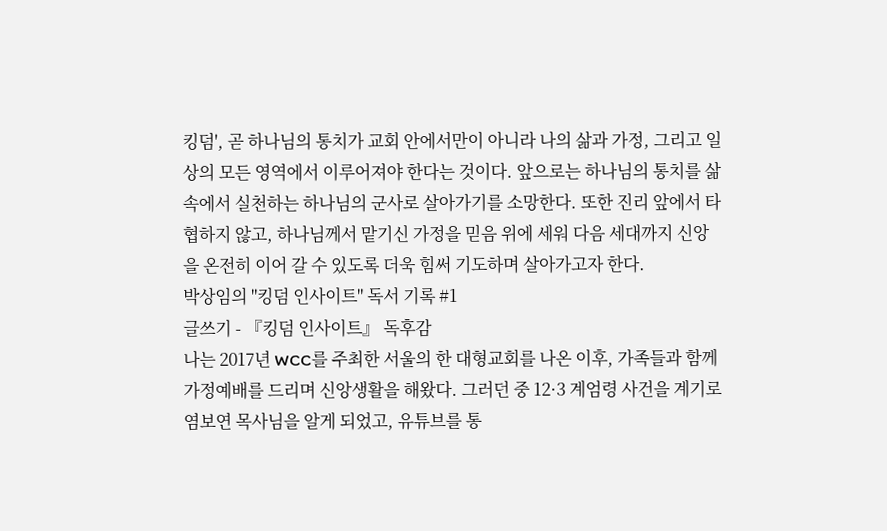킹덤', 곧 하나님의 통치가 교회 안에서만이 아니라 나의 삶과 가정, 그리고 일상의 모든 영역에서 이루어져야 한다는 것이다. 앞으로는 하나님의 통치를 삶 속에서 실천하는 하나님의 군사로 살아가기를 소망한다. 또한 진리 앞에서 타협하지 않고, 하나님께서 맡기신 가정을 믿음 위에 세워 다음 세대까지 신앙을 온전히 이어 갈 수 있도록 더욱 힘써 기도하며 살아가고자 한다.
박상임의 "킹덤 인사이트" 독서 기록 #1
글쓰기 - 『킹덤 인사이트』 독후감
나는 2017년 WCC를 주최한 서울의 한 대형교회를 나온 이후, 가족들과 함께 가정예배를 드리며 신앙생활을 해왔다. 그러던 중 12·3 계엄령 사건을 계기로 염보연 목사님을 알게 되었고, 유튜브를 통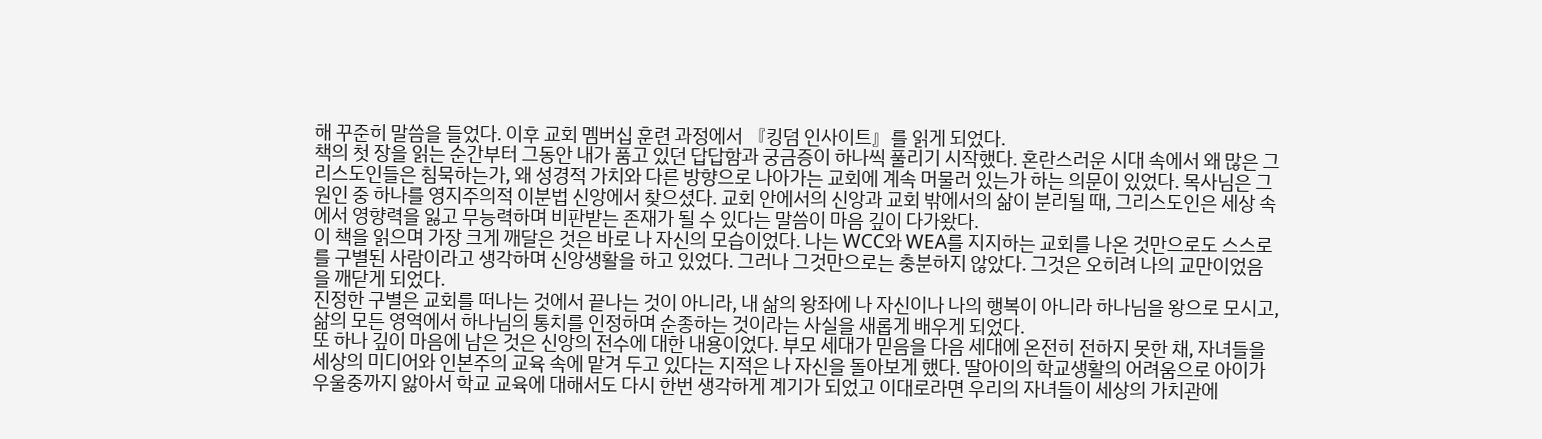해 꾸준히 말씀을 들었다. 이후 교회 멤버십 훈련 과정에서 『킹덤 인사이트』를 읽게 되었다.
책의 첫 장을 읽는 순간부터 그동안 내가 품고 있던 답답함과 궁금증이 하나씩 풀리기 시작했다. 혼란스러운 시대 속에서 왜 많은 그리스도인들은 침묵하는가, 왜 성경적 가치와 다른 방향으로 나아가는 교회에 계속 머물러 있는가 하는 의문이 있었다. 목사님은 그 원인 중 하나를 영지주의적 이분법 신앙에서 찾으셨다. 교회 안에서의 신앙과 교회 밖에서의 삶이 분리될 때, 그리스도인은 세상 속에서 영향력을 잃고 무능력하며 비판받는 존재가 될 수 있다는 말씀이 마음 깊이 다가왔다.
이 책을 읽으며 가장 크게 깨달은 것은 바로 나 자신의 모습이었다. 나는 WCC와 WEA를 지지하는 교회를 나온 것만으로도 스스로를 구별된 사람이라고 생각하며 신앙생활을 하고 있었다. 그러나 그것만으로는 충분하지 않았다. 그것은 오히려 나의 교만이었음을 깨닫게 되었다.
진정한 구별은 교회를 떠나는 것에서 끝나는 것이 아니라, 내 삶의 왕좌에 나 자신이나 나의 행복이 아니라 하나님을 왕으로 모시고, 삶의 모든 영역에서 하나님의 통치를 인정하며 순종하는 것이라는 사실을 새롭게 배우게 되었다.
또 하나 깊이 마음에 남은 것은 신앙의 전수에 대한 내용이었다. 부모 세대가 믿음을 다음 세대에 온전히 전하지 못한 채, 자녀들을 세상의 미디어와 인본주의 교육 속에 맡겨 두고 있다는 지적은 나 자신을 돌아보게 했다. 딸아이의 학교생활의 어려움으로 아이가 우울중까지 앓아서 학교 교육에 대해서도 다시 한번 생각하게 계기가 되었고 이대로라면 우리의 자녀들이 세상의 가치관에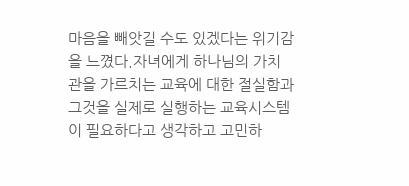마음을 빼앗길 수도 있겠다는 위기감을 느꼈다.자녀에게 하나님의 가치관을 가르치는 교육에 대한 절실함과 그것을 실제로 실행하는 교육시스템이 필요하다고 생각하고 고민하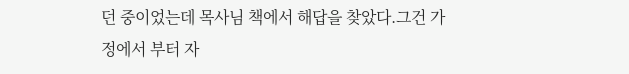던 중이었는데 목사님 책에서 해답을 찾았다.그건 가정에서 부터 자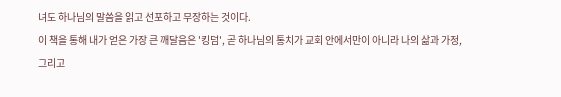녀도 하나님의 말씀을 읽고 선포하고 무장하는 것이다.
이 책을 통해 내가 얻은 가장 큰 깨달음은 '킹덤', 곧 하나님의 통치가 교회 안에서만이 아니라 나의 삶과 가정, 그리고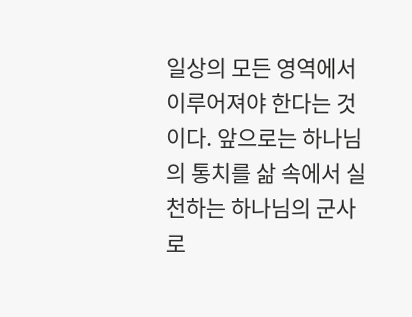일상의 모든 영역에서 이루어져야 한다는 것이다. 앞으로는 하나님의 통치를 삶 속에서 실천하는 하나님의 군사로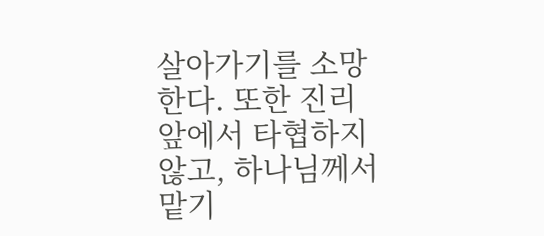살아가기를 소망한다. 또한 진리 앞에서 타협하지 않고, 하나님께서 맡기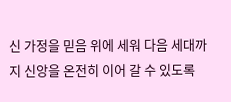신 가정을 믿음 위에 세워 다음 세대까지 신앙을 온전히 이어 갈 수 있도록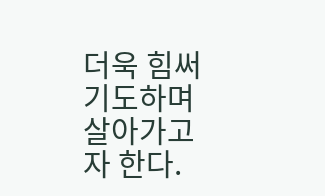더욱 힘써 기도하며 살아가고자 한다.